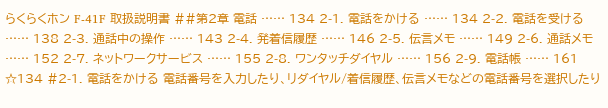らくらくホン F-41F 取扱説明書 ##第2章 電話 …… 134 2-1. 電話をかける …… 134 2-2. 電話を受ける …… 138 2-3. 通話中の操作 …… 143 2-4. 発着信履歴 …… 146 2-5. 伝言メモ …… 149 2-6. 通話メモ …… 152 2-7. ネットワークサービス …… 155 2-8. ワンタッチダイヤル …… 156 2-9. 電話帳 …… 161 ☆134 #2-1. 電話をかける 電話番号を入力したり、リダイヤル/着信履歴、伝言メモなどの電話番号を選択したり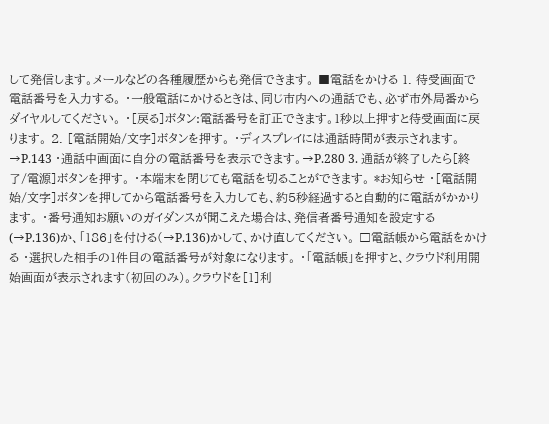して発信します。メールなどの各種履歴からも発信できます。 ■電話をかける 1. 待受画面で電話番号を入力する。 ・一般電話にかけるときは、同じ市内への通話でも、必ず市外局番からダイヤルしてください。 ・[戻る]ボタン:電話番号を訂正できます。1秒以上押すと待受画面に戻ります。 2. [電話開始/文字]ボタンを押す。 ・ディスプレイには通話時間が表示されます。→P.143 ・通話中画面に自分の電話番号を表示できます。→P.280 3. 通話が終了したら[終了/電源]ボタンを押す。 ・本端末を閉じても電話を切ることができます。 *お知らせ ・[電話開始/文字]ボタンを押してから電話番号を入力しても、約5秒経過すると自動的に電話がかかります。 ・番号通知お願いのガイダンスが聞こえた場合は、発信者番号通知を設定する(→P.136)か、「186」を付ける(→P.136)かして、かけ直してください。 □電話帳から電話をかける ・選択した相手の1件目の電話番号が対象になります。 ・「電話帳」を押すと、クラウド利用開始画面が表示されます(初回のみ)。クラウドを[1]利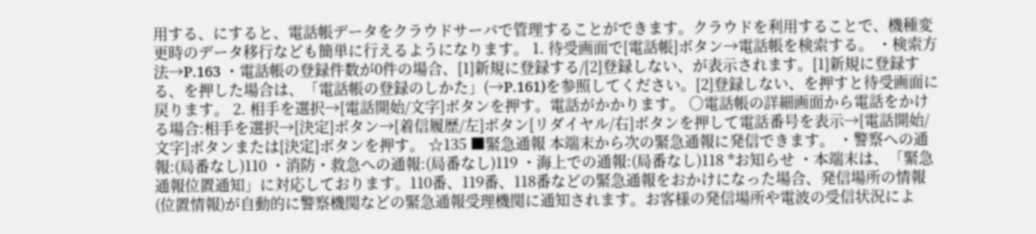用する、にすると、電話帳データをクラウドサーバで管理することができます。クラウドを利用することで、機種変更時のデータ移行なども簡単に行えるようになります。 1. 待受画面で[電話帳]ボタン→電話帳を検索する。 ・検索方法→P.163 ・電話帳の登録件数が0件の場合、[1]新規に登録する/[2]登録しない、が表示されます。[1]新規に登録する、を押した場合は、「電話帳の登録のしかた」(→P.161)を参照してください。[2]登録しない、を押すと待受画面に戻ります。 2. 相手を選択→[電話開始/文字]ボタンを押す。電話がかかります。 ○電話帳の詳細画面から電話をかける場合:相手を選択→[決定]ボタン→[着信履歴/左]ボタン[リダイヤル/右]ボタンを押して電話番号を表示→[電話開始/文字]ボタンまたは[決定]ボタンを押す。 ☆135 ■緊急通報 本端末から次の緊急通報に発信できます。 ・警察への通報:(局番なし)110 ・消防・救急への通報:(局番なし)119 ・海上での通報:(局番なし)118 *お知らせ ・本端末は、「緊急通報位置通知」に対応しております。110番、119番、118番などの緊急通報をおかけになった場合、発信場所の情報(位置情報)が自動的に警察機関などの緊急通報受理機関に通知されます。お客様の発信場所や電波の受信状況によ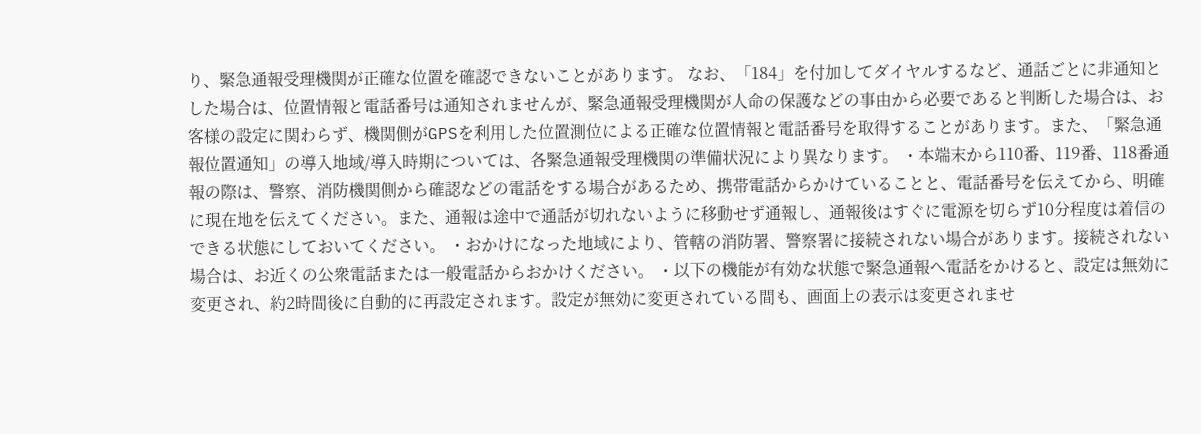り、緊急通報受理機関が正確な位置を確認できないことがあります。 なお、「184」を付加してダイヤルするなど、通話ごとに非通知とした場合は、位置情報と電話番号は通知されませんが、緊急通報受理機関が人命の保護などの事由から必要であると判断した場合は、お客様の設定に関わらず、機関側がGPSを利用した位置測位による正確な位置情報と電話番号を取得することがあります。また、「緊急通報位置通知」の導入地域/導入時期については、各緊急通報受理機関の準備状況により異なります。 ・本端末から110番、119番、118番通報の際は、警察、消防機関側から確認などの電話をする場合があるため、携帯電話からかけていることと、電話番号を伝えてから、明確に現在地を伝えてください。また、通報は途中で通話が切れないように移動せず通報し、通報後はすぐに電源を切らず10分程度は着信のできる状態にしておいてください。 ・おかけになった地域により、管轄の消防署、警察署に接続されない場合があります。接続されない場合は、お近くの公衆電話または一般電話からおかけください。 ・以下の機能が有効な状態で緊急通報へ電話をかけると、設定は無効に変更され、約2時間後に自動的に再設定されます。設定が無効に変更されている間も、画面上の表示は変更されませ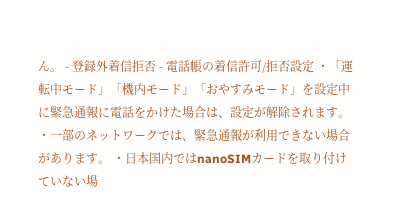ん。 - 登録外着信拒否 - 電話帳の着信許可/拒否設定 ・「運転中モード」「機内モード」「おやすみモード」を設定中に緊急通報に電話をかけた場合は、設定が解除されます。 ・一部のネットワークでは、緊急通報が利用できない場合があります。 ・日本国内ではnanoSIMカードを取り付けていない場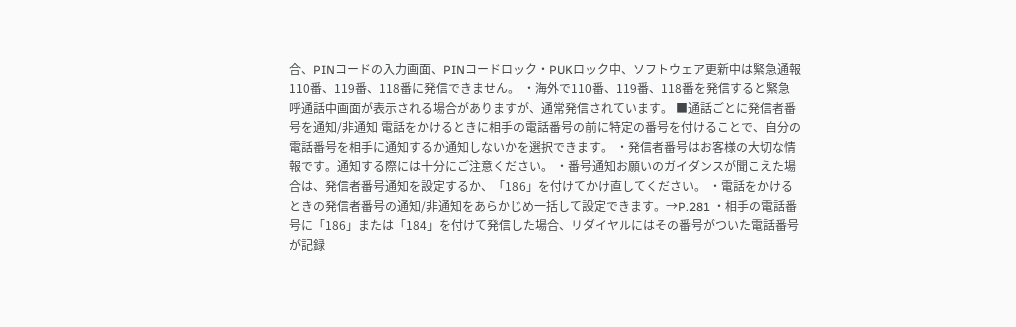合、PINコードの入力画面、PINコードロック・PUKロック中、ソフトウェア更新中は緊急通報110番、119番、118番に発信できません。 ・海外で110番、119番、118番を発信すると緊急呼通話中画面が表示される場合がありますが、通常発信されています。 ■通話ごとに発信者番号を通知/非通知 電話をかけるときに相手の電話番号の前に特定の番号を付けることで、自分の電話番号を相手に通知するか通知しないかを選択できます。 ・発信者番号はお客様の大切な情報です。通知する際には十分にご注意ください。 ・番号通知お願いのガイダンスが聞こえた場合は、発信者番号通知を設定するか、「186」を付けてかけ直してください。 ・電話をかけるときの発信者番号の通知/非通知をあらかじめ一括して設定できます。→P.281 ・相手の電話番号に「186」または「184」を付けて発信した場合、リダイヤルにはその番号がついた電話番号が記録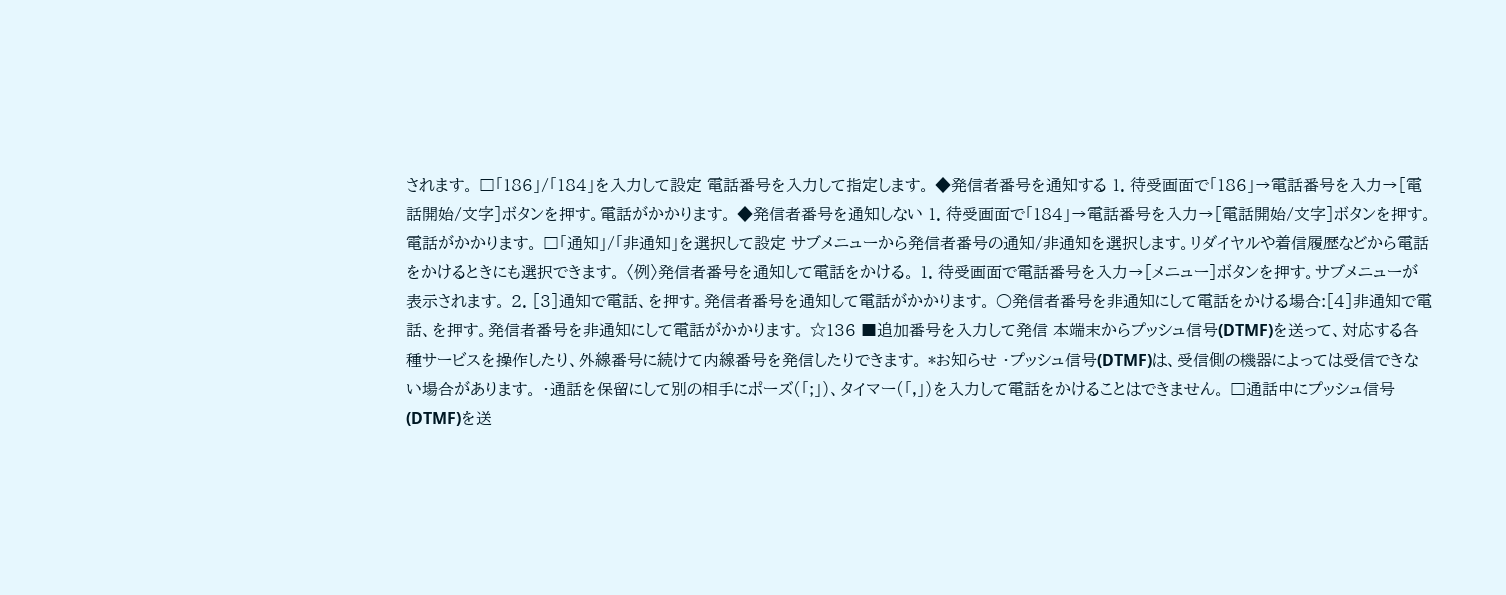されます。 □「186」/「184」を入力して設定 電話番号を入力して指定します。 ◆発信者番号を通知する 1. 待受画面で「186」→電話番号を入力→[電話開始/文字]ボタンを押す。電話がかかります。 ◆発信者番号を通知しない 1. 待受画面で「184」→電話番号を入力→[電話開始/文字]ボタンを押す。電話がかかります。 □「通知」/「非通知」を選択して設定 サブメニューから発信者番号の通知/非通知を選択します。リダイヤルや着信履歴などから電話をかけるときにも選択できます。 〈例〉発信者番号を通知して電話をかける。 1. 待受画面で電話番号を入力→[メニュー]ボタンを押す。サブメニューが表示されます。 2. [3]通知で電話、を押す。発信者番号を通知して電話がかかります。 ○発信者番号を非通知にして電話をかける場合:[4]非通知で電話、を押す。発信者番号を非通知にして電話がかかります。 ☆136 ■追加番号を入力して発信 本端末からプッシュ信号(DTMF)を送って、対応する各種サービスを操作したり、外線番号に続けて内線番号を発信したりできます。 *お知らせ ・プッシュ信号(DTMF)は、受信側の機器によっては受信できない場合があります。 ・通話を保留にして別の相手にポーズ(「;」)、タイマー(「,」)を入力して電話をかけることはできません。 □通話中にプッシュ信号(DTMF)を送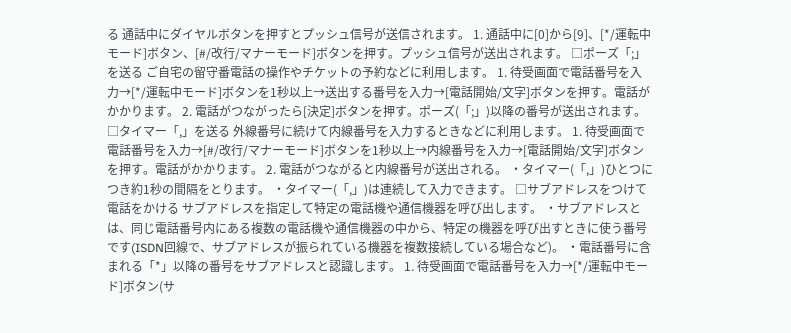る 通話中にダイヤルボタンを押すとプッシュ信号が送信されます。 1. 通話中に[0]から[9]、[*/運転中モード]ボタン、[#/改行/マナーモード]ボタンを押す。プッシュ信号が送出されます。 □ポーズ「;」を送る ご自宅の留守番電話の操作やチケットの予約などに利用します。 1. 待受画面で電話番号を入力→[*/運転中モード]ボタンを1秒以上→送出する番号を入力→[電話開始/文字]ボタンを押す。電話がかかります。 2. 電話がつながったら[決定]ボタンを押す。ポーズ(「;」)以降の番号が送出されます。 □タイマー「,」を送る 外線番号に続けて内線番号を入力するときなどに利用します。 1. 待受画面で電話番号を入力→[#/改行/マナーモード]ボタンを1秒以上→内線番号を入力→[電話開始/文字]ボタンを押す。電話がかかります。 2. 電話がつながると内線番号が送出される。 ・タイマー(「,」)ひとつにつき約1秒の間隔をとります。 ・タイマー(「,」)は連続して入力できます。 □サブアドレスをつけて電話をかける サブアドレスを指定して特定の電話機や通信機器を呼び出します。 ・サブアドレスとは、同じ電話番号内にある複数の電話機や通信機器の中から、特定の機器を呼び出すときに使う番号です(ISDN回線で、サブアドレスが振られている機器を複数接続している場合など)。 ・電話番号に含まれる「*」以降の番号をサブアドレスと認識します。 1. 待受画面で電話番号を入力→[*/運転中モード]ボタン(サ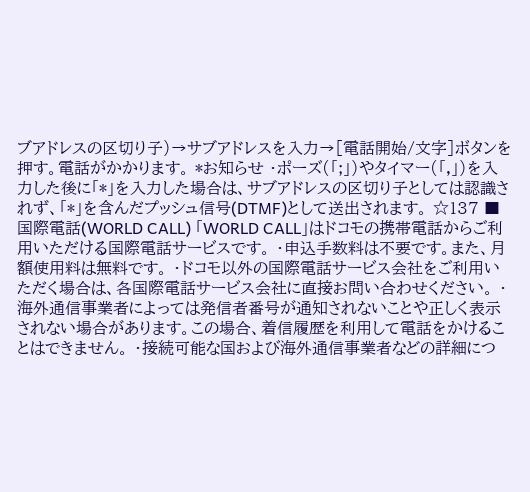ブアドレスの区切り子)→サブアドレスを入力→[電話開始/文字]ボタンを押す。電話がかかります。 *お知らせ ・ポーズ(「;」)やタイマー(「,」)を入力した後に「*」を入力した場合は、サブアドレスの区切り子としては認識されず、「*」を含んだプッシュ信号(DTMF)として送出されます。 ☆137 ■国際電話(WORLD CALL) 「WORLD CALL」はドコモの携帯電話からご利用いただける国際電話サービスです。 ・申込手数料は不要です。また、月額使用料は無料です。 ・ドコモ以外の国際電話サービス会社をご利用いただく場合は、各国際電話サービス会社に直接お問い合わせください。 ・海外通信事業者によっては発信者番号が通知されないことや正しく表示されない場合があります。この場合、着信履歴を利用して電話をかけることはできません。 ・接続可能な国および海外通信事業者などの詳細につ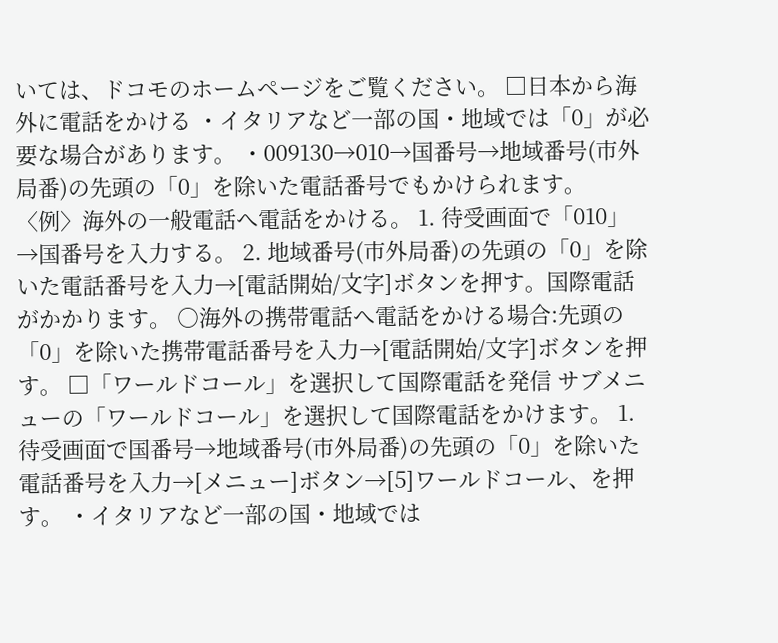いては、ドコモのホームページをご覧ください。 □日本から海外に電話をかける ・イタリアなど一部の国・地域では「0」が必要な場合があります。 ・009130→010→国番号→地域番号(市外局番)の先頭の「0」を除いた電話番号でもかけられます。 〈例〉海外の一般電話へ電話をかける。 1. 待受画面で「010」→国番号を入力する。 2. 地域番号(市外局番)の先頭の「0」を除いた電話番号を入力→[電話開始/文字]ボタンを押す。国際電話がかかります。 ○海外の携帯電話へ電話をかける場合:先頭の「0」を除いた携帯電話番号を入力→[電話開始/文字]ボタンを押す。 □「ワールドコール」を選択して国際電話を発信 サブメニューの「ワールドコール」を選択して国際電話をかけます。 1. 待受画面で国番号→地域番号(市外局番)の先頭の「0」を除いた電話番号を入力→[メニュー]ボタン→[5]ワールドコール、を押す。 ・イタリアなど一部の国・地域では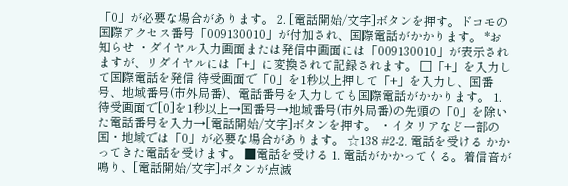「0」が必要な場合があります。 2. [電話開始/文字]ボタンを押す。ドコモの国際アクセス番号「009130010」が付加され、国際電話がかかります。 *お知らせ ・ダイヤル入力画面または発信中画面には「009130010」が表示されますが、リダイヤルには「+」に変換されて記録されます。 □「+」を入力して国際電話を発信 待受画面で「0」を1秒以上押して「+」を入力し、国番号、地域番号(市外局番)、電話番号を入力しても国際電話がかかります。 1. 待受画面で[0]を1秒以上→国番号→地域番号(市外局番)の先頭の「0」を除いた電話番号を入力→[電話開始/文字]ボタンを押す。 ・イタリアなど一部の国・地域では「0」が必要な場合があります。 ☆138 #2-2. 電話を受ける かかってきた電話を受けます。 ■電話を受ける 1. 電話がかかってくる。着信音が鳴り、[電話開始/文字]ボタンが点滅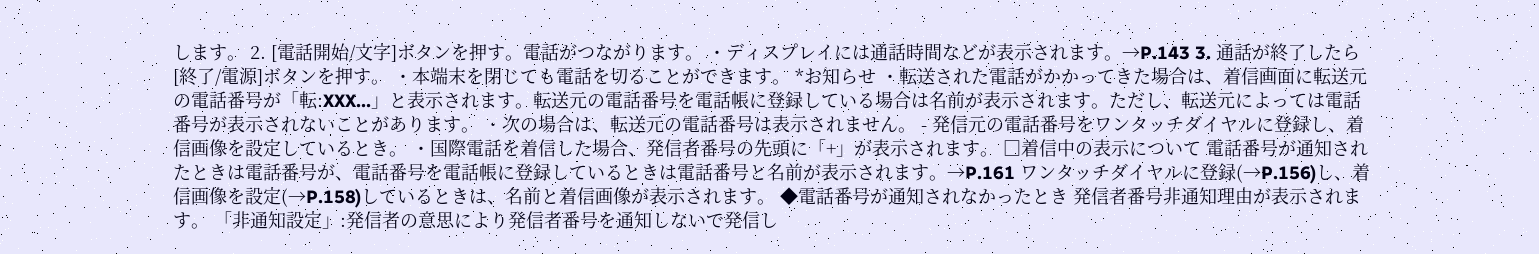します。 2. [電話開始/文字]ボタンを押す。電話がつながります。 ・ディスプレイには通話時間などが表示されます。→P.143 3. 通話が終了したら[終了/電源]ボタンを押す。 ・本端末を閉じても電話を切ることができます。 *お知らせ ・転送された電話がかかってきた場合は、着信画面に転送元の電話番号が「転:XXX…」と表示されます。転送元の電話番号を電話帳に登録している場合は名前が表示されます。ただし、転送元によっては電話番号が表示されないことがあります。 ・次の場合は、転送元の電話番号は表示されません。 - 発信元の電話番号をワンタッチダイヤルに登録し、着信画像を設定しているとき。 ・国際電話を着信した場合、発信者番号の先頭に「+」が表示されます。 □着信中の表示について 電話番号が通知されたときは電話番号が、電話番号を電話帳に登録しているときは電話番号と名前が表示されます。→P.161 ワンタッチダイヤルに登録(→P.156)し、着信画像を設定(→P.158)しているときは、名前と着信画像が表示されます。 ◆電話番号が通知されなかったとき 発信者番号非通知理由が表示されます。 「非通知設定」:発信者の意思により発信者番号を通知しないで発信し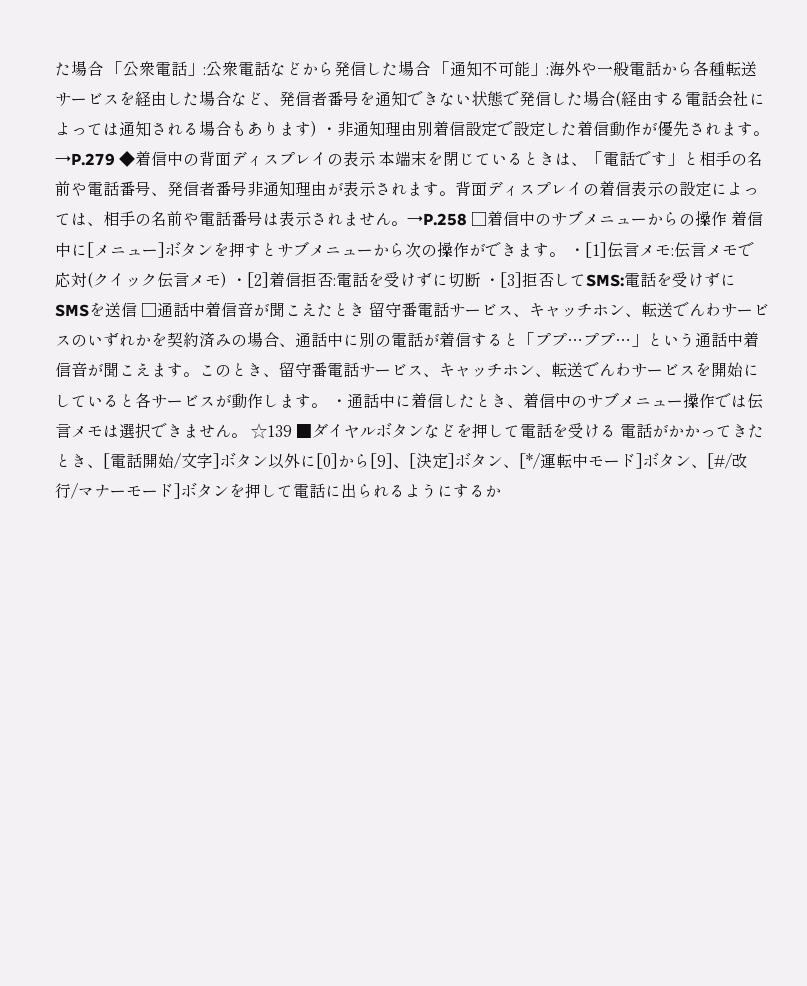た場合 「公衆電話」:公衆電話などから発信した場合 「通知不可能」:海外や一般電話から各種転送サービスを経由した場合など、発信者番号を通知できない状態で発信した場合(経由する電話会社によっては通知される場合もあります) ・非通知理由別着信設定で設定した着信動作が優先されます。→P.279 ◆着信中の背面ディスプレイの表示 本端末を閉じているときは、「電話です」と相手の名前や電話番号、発信者番号非通知理由が表示されます。背面ディスプレイの着信表示の設定によっては、相手の名前や電話番号は表示されません。→P.258 □着信中のサブメニューからの操作 着信中に[メニュー]ボタンを押すとサブメニューから次の操作ができます。 ・[1]伝言メモ:伝言メモで応対(クイック伝言メモ) ・[2]着信拒否:電話を受けずに切断 ・[3]拒否してSMS:電話を受けずにSMSを送信 □通話中着信音が聞こえたとき 留守番電話サービス、キャッチホン、転送でんわサービスのいずれかを契約済みの場合、通話中に別の電話が着信すると「ププ…ププ…」という通話中着信音が聞こえます。このとき、留守番電話サービス、キャッチホン、転送でんわサービスを開始にしていると各サービスが動作します。 ・通話中に着信したとき、着信中のサブメニュー操作では伝言メモは選択できません。 ☆139 ■ダイヤルボタンなどを押して電話を受ける 電話がかかってきたとき、[電話開始/文字]ボタン以外に[0]から[9]、[決定]ボタン、[*/運転中モード]ボタン、[#/改行/マナーモード]ボタンを押して電話に出られるようにするか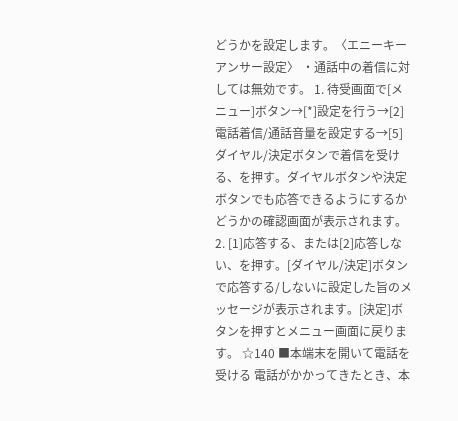どうかを設定します。〈エニーキーアンサー設定〉 ・通話中の着信に対しては無効です。 1. 待受画面で[メニュー]ボタン→[*]設定を行う→[2]電話着信/通話音量を設定する→[5]ダイヤル/決定ボタンで着信を受ける、を押す。ダイヤルボタンや決定ボタンでも応答できるようにするかどうかの確認画面が表示されます。 2. [1]応答する、または[2]応答しない、を押す。[ダイヤル/決定]ボタンで応答する/しないに設定した旨のメッセージが表示されます。[決定]ボタンを押すとメニュー画面に戻ります。 ☆140 ■本端末を開いて電話を受ける 電話がかかってきたとき、本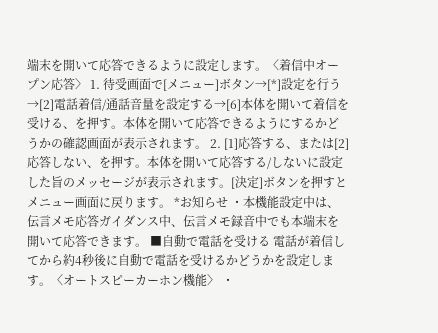端末を開いて応答できるように設定します。〈着信中オープン応答〉 1. 待受画面で[メニュー]ボタン→[*]設定を行う→[2]電話着信/通話音量を設定する→[6]本体を開いて着信を受ける、を押す。本体を開いて応答できるようにするかどうかの確認画面が表示されます。 2. [1]応答する、または[2]応答しない、を押す。本体を開いて応答する/しないに設定した旨のメッセージが表示されます。[決定]ボタンを押すとメニュー画面に戻ります。 *お知らせ ・本機能設定中は、伝言メモ応答ガイダンス中、伝言メモ録音中でも本端末を開いて応答できます。 ■自動で電話を受ける 電話が着信してから約4秒後に自動で電話を受けるかどうかを設定します。〈オートスピーカーホン機能〉 ・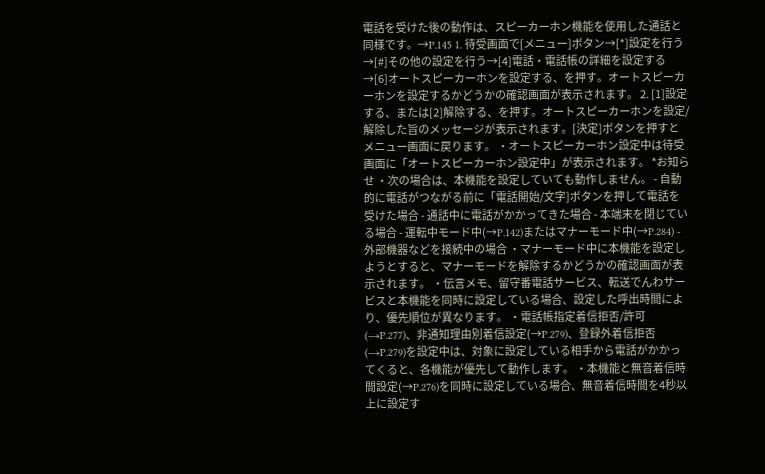電話を受けた後の動作は、スピーカーホン機能を使用した通話と同様です。→P.145 1. 待受画面で[メニュー]ボタン→[*]設定を行う→[#]その他の設定を行う→[4]電話・電話帳の詳細を設定する→[6]オートスピーカーホンを設定する、を押す。オートスピーカーホンを設定するかどうかの確認画面が表示されます。 2. [1]設定する、または[2]解除する、を押す。オートスピーカーホンを設定/解除した旨のメッセージが表示されます。[決定]ボタンを押すとメニュー画面に戻ります。 ・オートスピーカーホン設定中は待受画面に「オートスピーカーホン設定中」が表示されます。 *お知らせ ・次の場合は、本機能を設定していても動作しません。 - 自動的に電話がつながる前に「電話開始/文字]ボタンを押して電話を受けた場合 - 通話中に電話がかかってきた場合 - 本端末を閉じている場合 - 運転中モード中(→P.142)またはマナーモード中(→P.284) - 外部機器などを接続中の場合 ・マナーモード中に本機能を設定しようとすると、マナーモードを解除するかどうかの確認画面が表示されます。 ・伝言メモ、留守番電話サービス、転送でんわサービスと本機能を同時に設定している場合、設定した呼出時間により、優先順位が異なります。 ・電話帳指定着信拒否/許可(→P.277)、非通知理由別着信設定(→P.279)、登録外着信拒否(→P.279)を設定中は、対象に設定している相手から電話がかかってくると、各機能が優先して動作します。 ・本機能と無音着信時間設定(→P.276)を同時に設定している場合、無音着信時間を4秒以上に設定す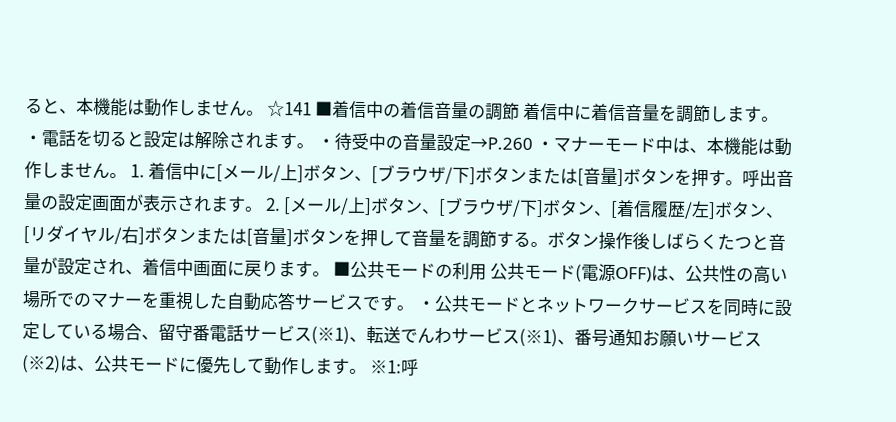ると、本機能は動作しません。 ☆141 ■着信中の着信音量の調節 着信中に着信音量を調節します。 ・電話を切ると設定は解除されます。 ・待受中の音量設定→P.260 ・マナーモード中は、本機能は動作しません。 1. 着信中に[メール/上]ボタン、[ブラウザ/下]ボタンまたは[音量]ボタンを押す。呼出音量の設定画面が表示されます。 2. [メール/上]ボタン、[ブラウザ/下]ボタン、[着信履歴/左]ボタン、[リダイヤル/右]ボタンまたは[音量]ボタンを押して音量を調節する。ボタン操作後しばらくたつと音量が設定され、着信中画面に戻ります。 ■公共モードの利用 公共モード(電源OFF)は、公共性の高い場所でのマナーを重視した自動応答サービスです。 ・公共モードとネットワークサービスを同時に設定している場合、留守番電話サービス(※1)、転送でんわサービス(※1)、番号通知お願いサービス(※2)は、公共モードに優先して動作します。 ※1:呼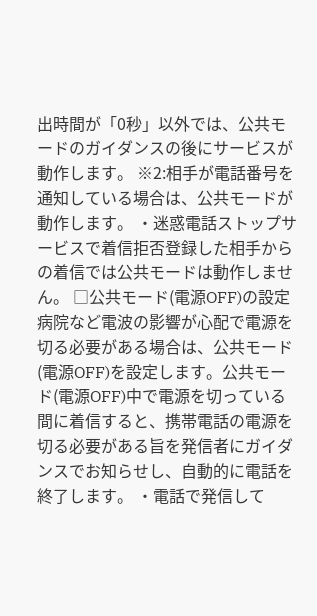出時間が「0秒」以外では、公共モードのガイダンスの後にサービスが動作します。 ※2:相手が電話番号を通知している場合は、公共モードが動作します。 ・迷惑電話ストップサービスで着信拒否登録した相手からの着信では公共モードは動作しません。 □公共モード(電源OFF)の設定 病院など電波の影響が心配で電源を切る必要がある場合は、公共モード(電源OFF)を設定します。公共モード(電源OFF)中で電源を切っている間に着信すると、携帯電話の電源を切る必要がある旨を発信者にガイダンスでお知らせし、自動的に電話を終了します。 ・電話で発信して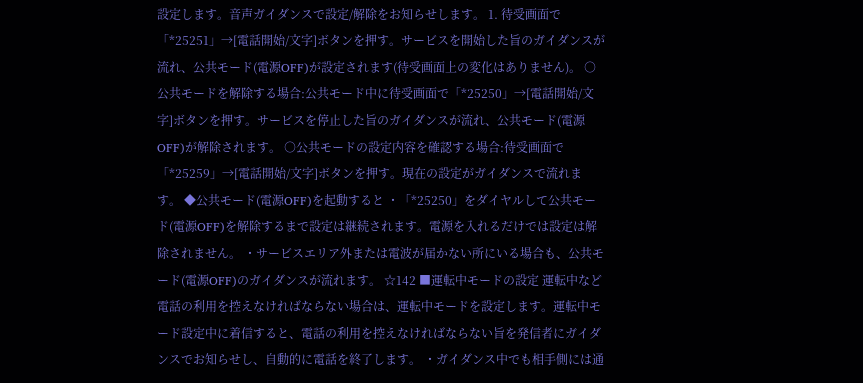設定します。音声ガイダンスで設定/解除をお知らせします。 1. 待受画面で「*25251」→[電話開始/文字]ボタンを押す。サービスを開始した旨のガイダンスが流れ、公共モード(電源OFF)が設定されます(待受画面上の変化はありません)。 ○公共モードを解除する場合:公共モード中に待受画面で「*25250」→[電話開始/文字]ボタンを押す。サービスを停止した旨のガイダンスが流れ、公共モード(電源OFF)が解除されます。 ○公共モードの設定内容を確認する場合:待受画面で「*25259」→[電話開始/文字]ボタンを押す。現在の設定がガイダンスで流れます。 ◆公共モード(電源OFF)を起動すると ・「*25250」をダイヤルして公共モード(電源OFF)を解除するまで設定は継続されます。電源を入れるだけでは設定は解除されません。 ・サービスエリア外または電波が届かない所にいる場合も、公共モード(電源OFF)のガイダンスが流れます。 ☆142 ■運転中モードの設定 運転中など電話の利用を控えなければならない場合は、運転中モードを設定します。運転中モード設定中に着信すると、電話の利用を控えなければならない旨を発信者にガイダンスでお知らせし、自動的に電話を終了します。 ・ガイダンス中でも相手側には通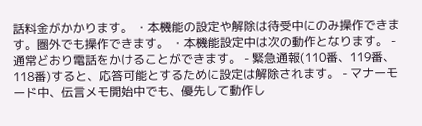話料金がかかります。 ・本機能の設定や解除は待受中にのみ操作できます。圏外でも操作できます。 ・本機能設定中は次の動作となります。 - 通常どおり電話をかけることができます。 - 緊急通報(110番、119番、118番)すると、応答可能とするために設定は解除されます。 - マナーモード中、伝言メモ開始中でも、優先して動作し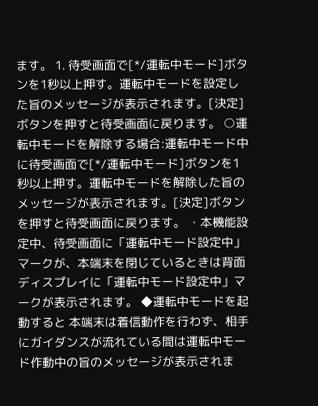ます。 1. 待受画面で[*/運転中モード]ボタンを1秒以上押す。運転中モードを設定した旨のメッセージが表示されます。[決定]ボタンを押すと待受画面に戻ります。 ○運転中モードを解除する場合:運転中モード中に待受画面で[*/運転中モード]ボタンを1秒以上押す。運転中モードを解除した旨のメッセージが表示されます。[決定]ボタンを押すと待受画面に戻ります。 ・本機能設定中、待受画面に「運転中モード設定中」マークが、本端末を閉じているときは背面ディスプレイに「運転中モード設定中」マークが表示されます。 ◆運転中モードを起動すると 本端末は着信動作を行わず、相手にガイダンスが流れている間は運転中モード作動中の旨のメッセージが表示されま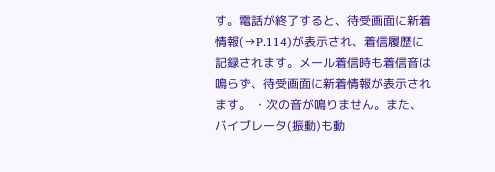す。電話が終了すると、待受画面に新着情報(→P.114)が表示され、着信履歴に記録されます。メール着信時も着信音は鳴らず、待受画面に新着情報が表示されます。 ・次の音が鳴りません。また、バイブレータ(振動)も動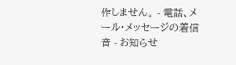作しません。 - 電話、メール・メッセージの着信音 - お知らせ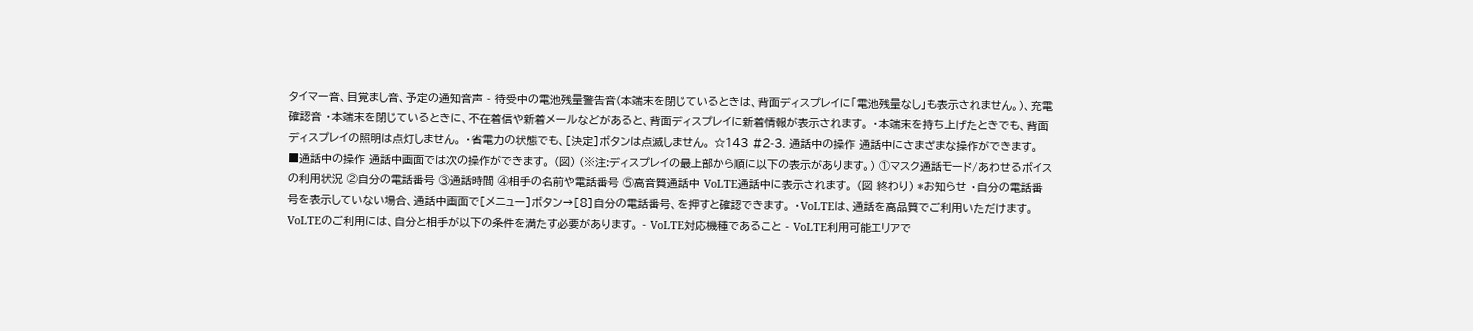タイマー音、目覚まし音、予定の通知音声 - 待受中の電池残量警告音(本端末を閉じているときは、背面ディスプレイに「電池残量なし」も表示されません。)、充電確認音 ・本端末を閉じているときに、不在着信や新着メールなどがあると、背面ディスプレイに新着情報が表示されます。 ・本端末を持ち上げたときでも、背面ディスプレイの照明は点灯しません。 ・省電力の状態でも、[決定]ボタンは点滅しません。 ☆143 #2-3. 通話中の操作 通話中にさまざまな操作ができます。 ■通話中の操作 通話中画面では次の操作ができます。 (図) (※注:ディスプレイの最上部から順に以下の表示があります。) ①マスク通話モード/あわせるボイスの利用状況 ②自分の電話番号 ③通話時間 ④相手の名前や電話番号 ⑤高音質通話中 VoLTE通話中に表示されます。 (図 終わり) *お知らせ ・自分の電話番号を表示していない場合、通話中画面で[メニュー]ボタン→[8]自分の電話番号、を押すと確認できます。 ・VoLTEは、通話を高品質でご利用いただけます。VoLTEのご利用には、自分と相手が以下の条件を満たす必要があります。 - VoLTE対応機種であること - VoLTE利用可能エリアで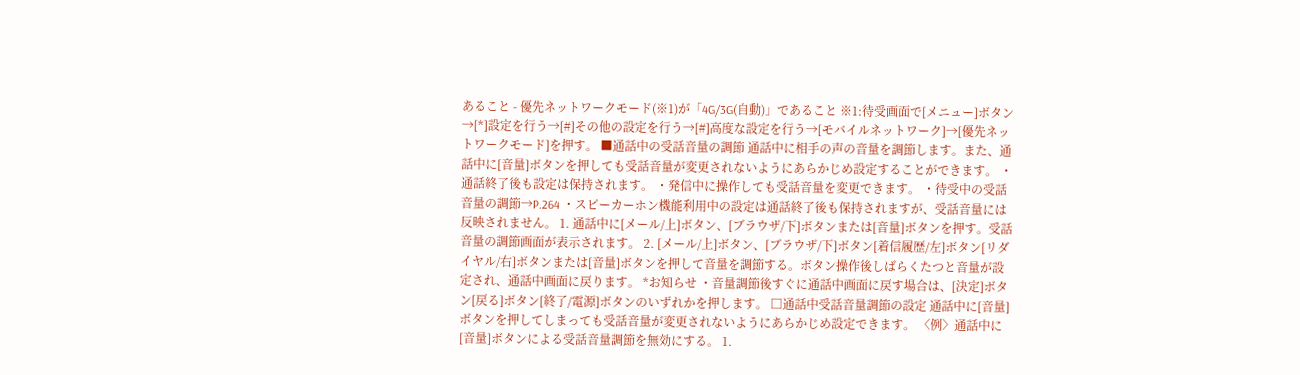あること - 優先ネットワークモード(※1)が「4G/3G(自動)」であること ※1:待受画面で[メニュー]ボタン→[*]設定を行う→[#]その他の設定を行う→[#]高度な設定を行う→[モバイルネットワーク]→[優先ネットワークモード]を押す。 ■通話中の受話音量の調節 通話中に相手の声の音量を調節します。また、通話中に[音量]ボタンを押しても受話音量が変更されないようにあらかじめ設定することができます。 ・通話終了後も設定は保持されます。 ・発信中に操作しても受話音量を変更できます。 ・待受中の受話音量の調節→P.264 ・スピーカーホン機能利用中の設定は通話終了後も保持されますが、受話音量には反映されません。 1. 通話中に[メール/上]ボタン、[ブラウザ/下]ボタンまたは[音量]ボタンを押す。受話音量の調節画面が表示されます。 2. [メール/上]ボタン、[ブラウザ/下]ボタン[着信履歴/左]ボタン[リダイヤル/右]ボタンまたは[音量]ボタンを押して音量を調節する。ボタン操作後しばらくたつと音量が設定され、通話中画面に戻ります。 *お知らせ ・音量調節後すぐに通話中画面に戻す場合は、[決定]ボタン[戻る]ボタン[終了/電源]ボタンのいずれかを押します。 □通話中受話音量調節の設定 通話中に[音量]ボタンを押してしまっても受話音量が変更されないようにあらかじめ設定できます。 〈例〉通話中に[音量]ボタンによる受話音量調節を無効にする。 1.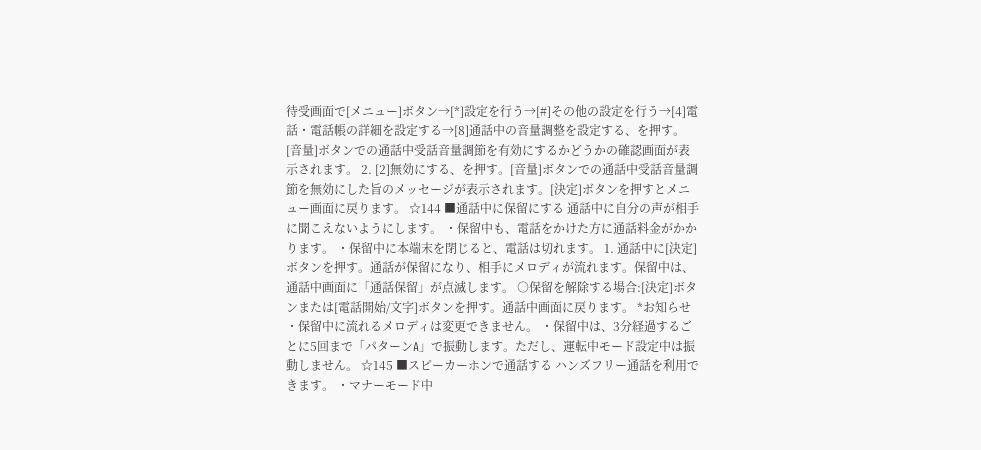待受画面で[メニュー]ボタン→[*]設定を行う→[#]その他の設定を行う→[4]電話・電話帳の詳細を設定する→[8]通話中の音量調整を設定する、を押す。[音量]ボタンでの通話中受話音量調節を有効にするかどうかの確認画面が表示されます。 2. [2]無効にする、を押す。[音量]ボタンでの通話中受話音量調節を無効にした旨のメッセージが表示されます。[決定]ボタンを押すとメニュー画面に戻ります。 ☆144 ■通話中に保留にする 通話中に自分の声が相手に聞こえないようにします。 ・保留中も、電話をかけた方に通話料金がかかります。 ・保留中に本端末を閉じると、電話は切れます。 1. 通話中に[決定]ボタンを押す。通話が保留になり、相手にメロディが流れます。保留中は、通話中画面に「通話保留」が点滅します。 ○保留を解除する場合:[決定]ボタンまたは[電話開始/文字]ボタンを押す。通話中画面に戻ります。 *お知らせ ・保留中に流れるメロディは変更できません。 ・保留中は、3分経過するごとに5回まで「パターンA」で振動します。ただし、運転中モード設定中は振動しません。 ☆145 ■スピーカーホンで通話する ハンズフリー通話を利用できます。 ・マナーモード中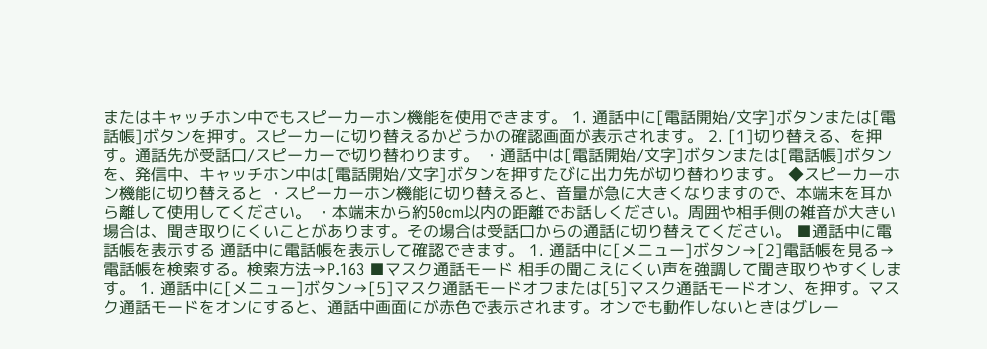またはキャッチホン中でもスピーカーホン機能を使用できます。 1. 通話中に[電話開始/文字]ボタンまたは[電話帳]ボタンを押す。スピーカーに切り替えるかどうかの確認画面が表示されます。 2. [1]切り替える、を押す。通話先が受話口/スピーカーで切り替わります。 ・通話中は[電話開始/文字]ボタンまたは[電話帳]ボタンを、発信中、キャッチホン中は[電話開始/文字]ボタンを押すたびに出力先が切り替わります。 ◆スピーカーホン機能に切り替えると ・スピーカーホン機能に切り替えると、音量が急に大きくなりますので、本端末を耳から離して使用してください。 ・本端末から約50cm以内の距離でお話しください。周囲や相手側の雑音が大きい場合は、聞き取りにくいことがあります。その場合は受話口からの通話に切り替えてください。 ■通話中に電話帳を表示する 通話中に電話帳を表示して確認できます。 1. 通話中に[メニュー]ボタン→[2]電話帳を見る→電話帳を検索する。検索方法→P.163 ■マスク通話モード 相手の聞こえにくい声を強調して聞き取りやすくします。 1. 通話中に[メニュー]ボタン→[5]マスク通話モードオフまたは[5]マスク通話モードオン、を押す。マスク通話モードをオンにすると、通話中画面にが赤色で表示されます。オンでも動作しないときはグレー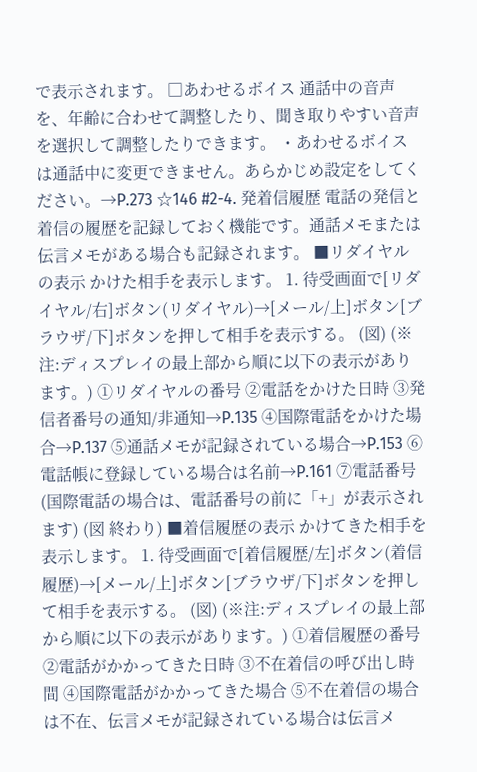で表示されます。 □あわせるボイス 通話中の音声を、年齢に合わせて調整したり、聞き取りやすい音声を選択して調整したりできます。 ・あわせるボイスは通話中に変更できません。あらかじめ設定をしてください。→P.273 ☆146 #2-4. 発着信履歴 電話の発信と着信の履歴を記録しておく機能です。通話メモまたは伝言メモがある場合も記録されます。 ■リダイヤルの表示 かけた相手を表示します。 1. 待受画面で[リダイヤル/右]ボタン(リダイヤル)→[メール/上]ボタン[ブラウザ/下]ボタンを押して相手を表示する。 (図) (※注:ディスプレイの最上部から順に以下の表示があります。) ①リダイヤルの番号 ②電話をかけた日時 ③発信者番号の通知/非通知→P.135 ④国際電話をかけた場合→P.137 ⑤通話メモが記録されている場合→P.153 ⑥電話帳に登録している場合は名前→P.161 ⑦電話番号(国際電話の場合は、電話番号の前に「+」が表示されます) (図 終わり) ■着信履歴の表示 かけてきた相手を表示します。 1. 待受画面で[着信履歴/左]ボタン(着信履歴)→[メール/上]ボタン[ブラウザ/下]ボタンを押して相手を表示する。 (図) (※注:ディスプレイの最上部から順に以下の表示があります。) ①着信履歴の番号 ②電話がかかってきた日時 ③不在着信の呼び出し時間 ④国際電話がかかってきた場合 ⑤不在着信の場合は不在、伝言メモが記録されている場合は伝言メ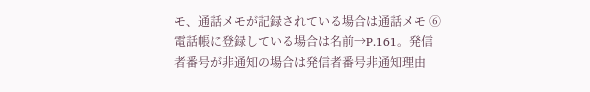モ、通話メモが記録されている場合は通話メモ ⑥電話帳に登録している場合は名前→P.161。発信者番号が非通知の場合は発信者番号非通知理由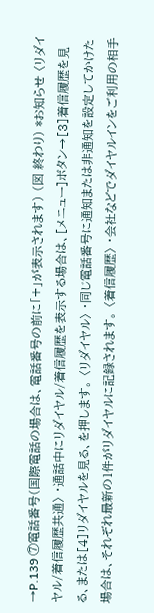→P.139 ⑦電話番号(国際電話の場合は、電話番号の前に「+」が表示されます) (図 終わり) *お知らせ 〈リダイヤル/着信履歴共通〉 ・通話中にリダイヤル/着信履歴を表示する場合は、[メニュー]ボタン→[3]着信履歴を見る、または[4]リダイヤルを見る、を押します。 〈リダイヤル〉 ・同じ電話番号に通知または非通知を設定してかけた場合は、それぞれ最新の1件がリダイヤルに記録されます。 〈着信履歴〉 ・会社などでダイヤルインをご利用の相手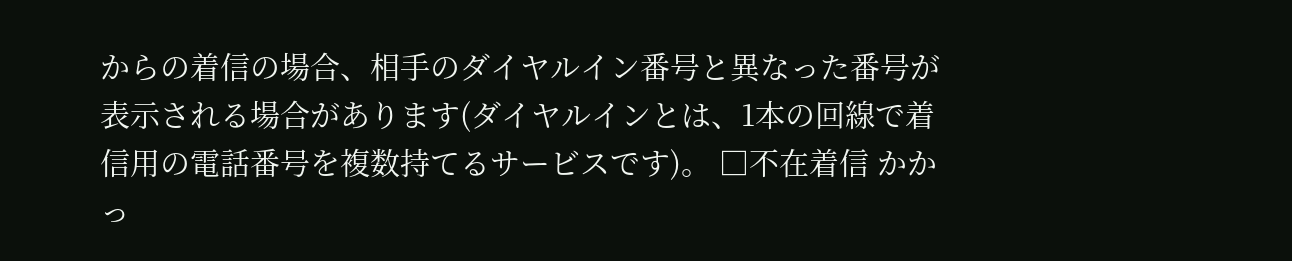からの着信の場合、相手のダイヤルイン番号と異なった番号が表示される場合があります(ダイヤルインとは、1本の回線で着信用の電話番号を複数持てるサービスです)。 □不在着信 かかっ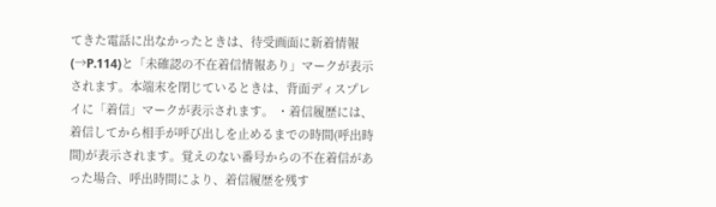てきた電話に出なかったときは、待受画面に新着情報(→P.114)と「未確認の不在着信情報あり」マークが表示されます。本端末を閉じているときは、背面ディスプレイに「着信」マークが表示されます。 ・着信履歴には、着信してから相手が呼び出しを止めるまでの時間(呼出時間)が表示されます。覚えのない番号からの不在着信があった場合、呼出時間により、着信履歴を残す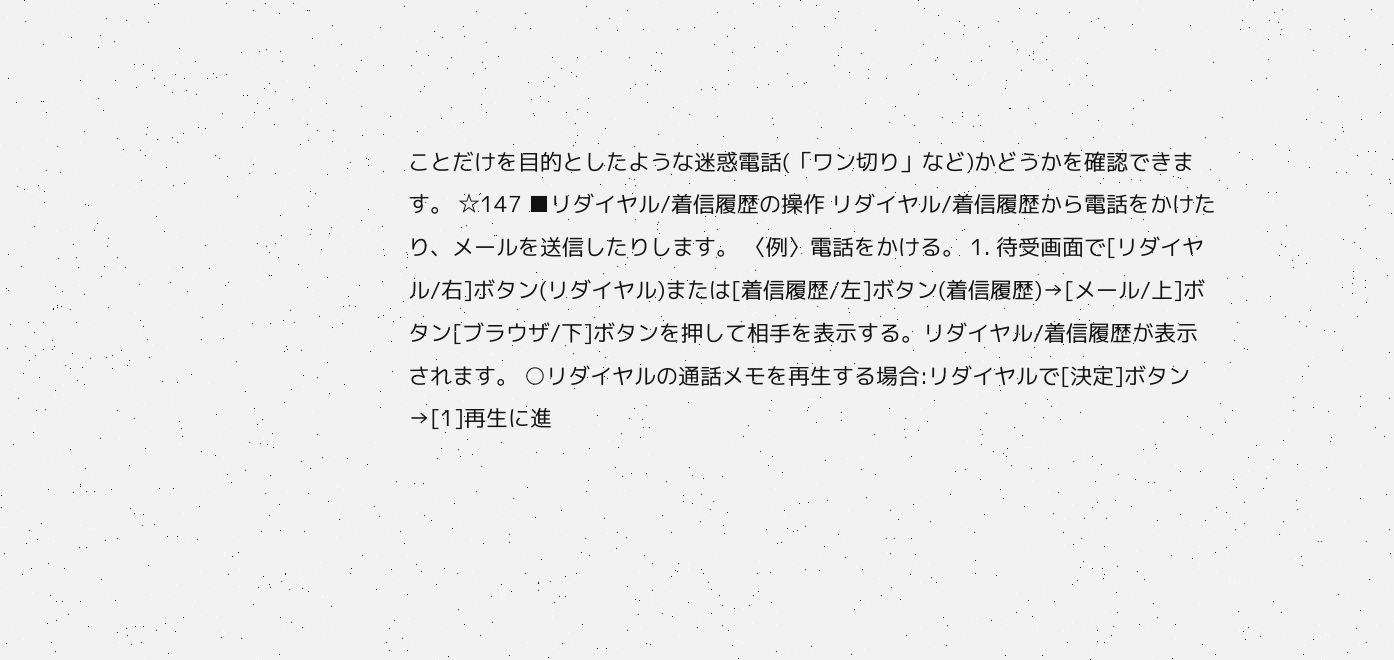ことだけを目的としたような迷惑電話(「ワン切り」など)かどうかを確認できます。 ☆147 ■リダイヤル/着信履歴の操作 リダイヤル/着信履歴から電話をかけたり、メールを送信したりします。 〈例〉電話をかける。 1. 待受画面で[リダイヤル/右]ボタン(リダイヤル)または[着信履歴/左]ボタン(着信履歴)→[メール/上]ボタン[ブラウザ/下]ボタンを押して相手を表示する。リダイヤル/着信履歴が表示されます。 ○リダイヤルの通話メモを再生する場合:リダイヤルで[決定]ボタン→[1]再生に進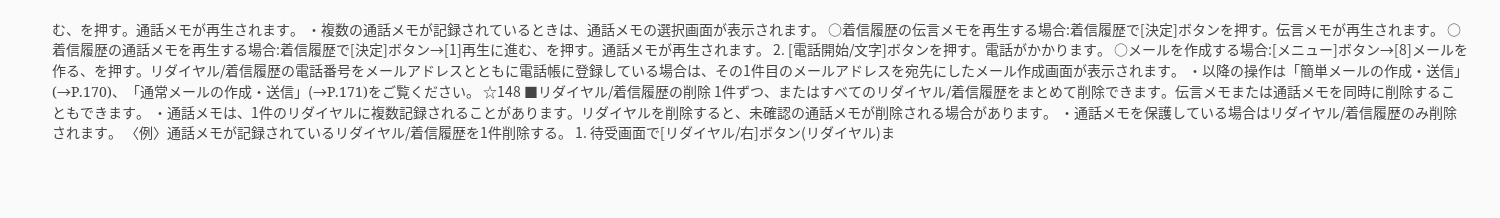む、を押す。通話メモが再生されます。 ・複数の通話メモが記録されているときは、通話メモの選択画面が表示されます。 ○着信履歴の伝言メモを再生する場合:着信履歴で[決定]ボタンを押す。伝言メモが再生されます。 ○着信履歴の通話メモを再生する場合:着信履歴で[決定]ボタン→[1]再生に進む、を押す。通話メモが再生されます。 2. [電話開始/文字]ボタンを押す。電話がかかります。 ○メールを作成する場合:[メニュー]ボタン→[8]メールを作る、を押す。リダイヤル/着信履歴の電話番号をメールアドレスとともに電話帳に登録している場合は、その1件目のメールアドレスを宛先にしたメール作成画面が表示されます。 ・以降の操作は「簡単メールの作成・送信」(→P.170)、「通常メールの作成・送信」(→P.171)をご覧ください。 ☆148 ■リダイヤル/着信履歴の削除 1件ずつ、またはすべてのリダイヤル/着信履歴をまとめて削除できます。伝言メモまたは通話メモを同時に削除することもできます。 ・通話メモは、1件のリダイヤルに複数記録されることがあります。リダイヤルを削除すると、未確認の通話メモが削除される場合があります。 ・通話メモを保護している場合はリダイヤル/着信履歴のみ削除されます。 〈例〉通話メモが記録されているリダイヤル/着信履歴を1件削除する。 1. 待受画面で[リダイヤル/右]ボタン(リダイヤル)ま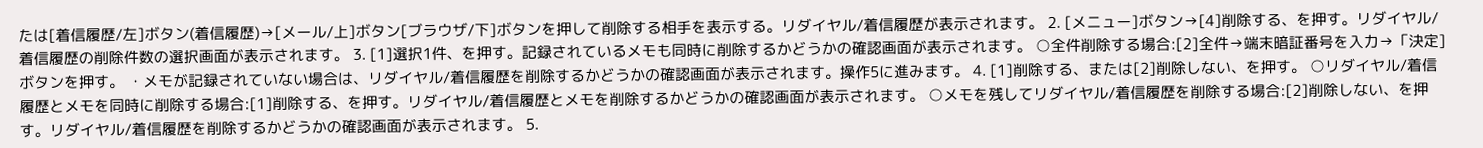たは[着信履歴/左]ボタン(着信履歴)→[メール/上]ボタン[ブラウザ/下]ボタンを押して削除する相手を表示する。リダイヤル/着信履歴が表示されます。 2. [メニュー]ボタン→[4]削除する、を押す。リダイヤル/着信履歴の削除件数の選択画面が表示されます。 3. [1]選択1件、を押す。記録されているメモも同時に削除するかどうかの確認画面が表示されます。 ○全件削除する場合:[2]全件→端末暗証番号を入力→「決定]ボタンを押す。 ・メモが記録されていない場合は、リダイヤル/着信履歴を削除するかどうかの確認画面が表示されます。操作5に進みます。 4. [1]削除する、または[2]削除しない、を押す。 ○リダイヤル/着信履歴とメモを同時に削除する場合:[1]削除する、を押す。リダイヤル/着信履歴とメモを削除するかどうかの確認画面が表示されます。 ○メモを残してリダイヤル/着信履歴を削除する場合:[2]削除しない、を押す。リダイヤル/着信履歴を削除するかどうかの確認画面が表示されます。 5.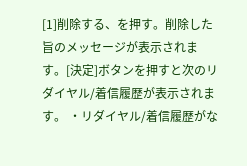[1]削除する、を押す。削除した旨のメッセージが表示されます。[決定]ボタンを押すと次のリダイヤル/着信履歴が表示されます。 ・リダイヤル/着信履歴がな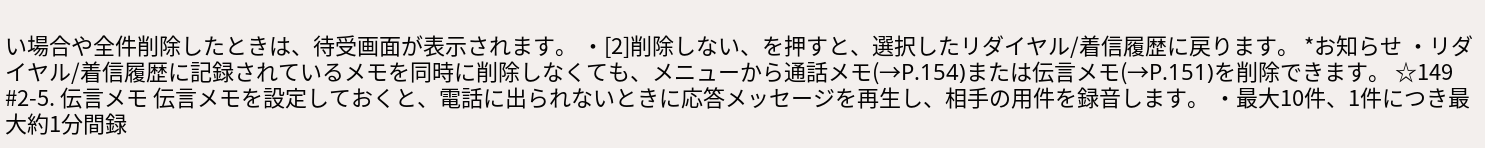い場合や全件削除したときは、待受画面が表示されます。 ・[2]削除しない、を押すと、選択したリダイヤル/着信履歴に戻ります。 *お知らせ ・リダイヤル/着信履歴に記録されているメモを同時に削除しなくても、メニューから通話メモ(→P.154)または伝言メモ(→P.151)を削除できます。 ☆149 #2-5. 伝言メモ 伝言メモを設定しておくと、電話に出られないときに応答メッセージを再生し、相手の用件を録音します。 ・最大10件、1件につき最大約1分間録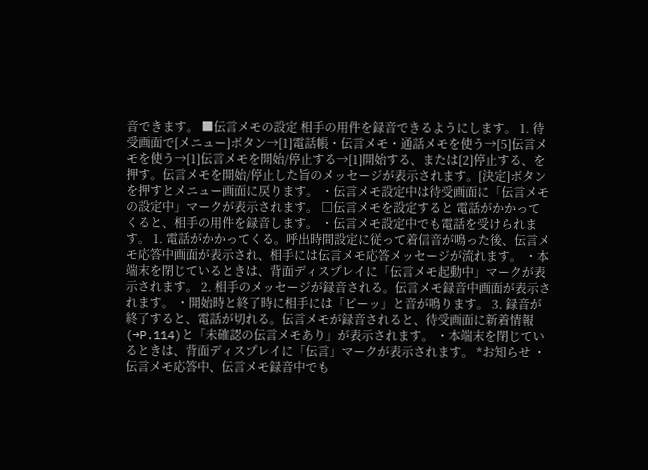音できます。 ■伝言メモの設定 相手の用件を録音できるようにします。 1. 待受画面で[メニュー]ボタン→[1]電話帳・伝言メモ・通話メモを使う→[5]伝言メモを使う→[1]伝言メモを開始/停止する→[1]開始する、または[2]停止する、を押す。伝言メモを開始/停止した旨のメッセージが表示されます。[決定]ボタンを押すとメニュー画面に戻ります。 ・伝言メモ設定中は待受画面に「伝言メモの設定中」マークが表示されます。 □伝言メモを設定すると 電話がかかってくると、相手の用件を録音します。 ・伝言メモ設定中でも電話を受けられます。 1. 電話がかかってくる。呼出時間設定に従って着信音が鳴った後、伝言メモ応答中画面が表示され、相手には伝言メモ応答メッセージが流れます。 ・本端末を閉じているときは、背面ディスプレイに「伝言メモ起動中」マークが表示されます。 2. 相手のメッセージが録音される。伝言メモ録音中画面が表示されます。 ・開始時と終了時に相手には「ピーッ」と音が鳴ります。 3. 録音が終了すると、電話が切れる。伝言メモが録音されると、待受画面に新着情報(→P.114)と「未確認の伝言メモあり」が表示されます。 ・本端末を閉じているときは、背面ディスプレイに「伝言」マークが表示されます。 *お知らせ ・伝言メモ応答中、伝言メモ録音中でも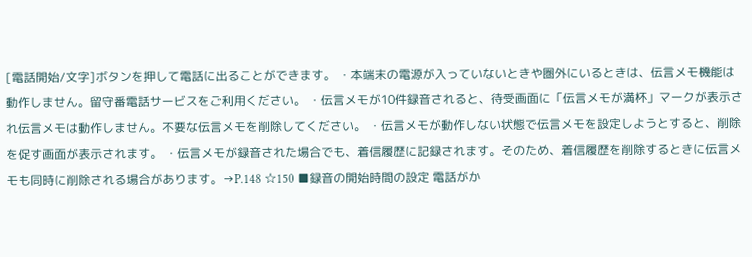[電話開始/文字]ボタンを押して電話に出ることができます。 ・本端末の電源が入っていないときや圏外にいるときは、伝言メモ機能は動作しません。留守番電話サービスをご利用ください。 ・伝言メモが10件録音されると、待受画面に「伝言メモが満杯」マークが表示され伝言メモは動作しません。不要な伝言メモを削除してください。 ・伝言メモが動作しない状態で伝言メモを設定しようとすると、削除を促す画面が表示されます。 ・伝言メモが録音された場合でも、着信履歴に記録されます。そのため、着信履歴を削除するときに伝言メモも同時に削除される場合があります。→P.148 ☆150 ■録音の開始時間の設定 電話がか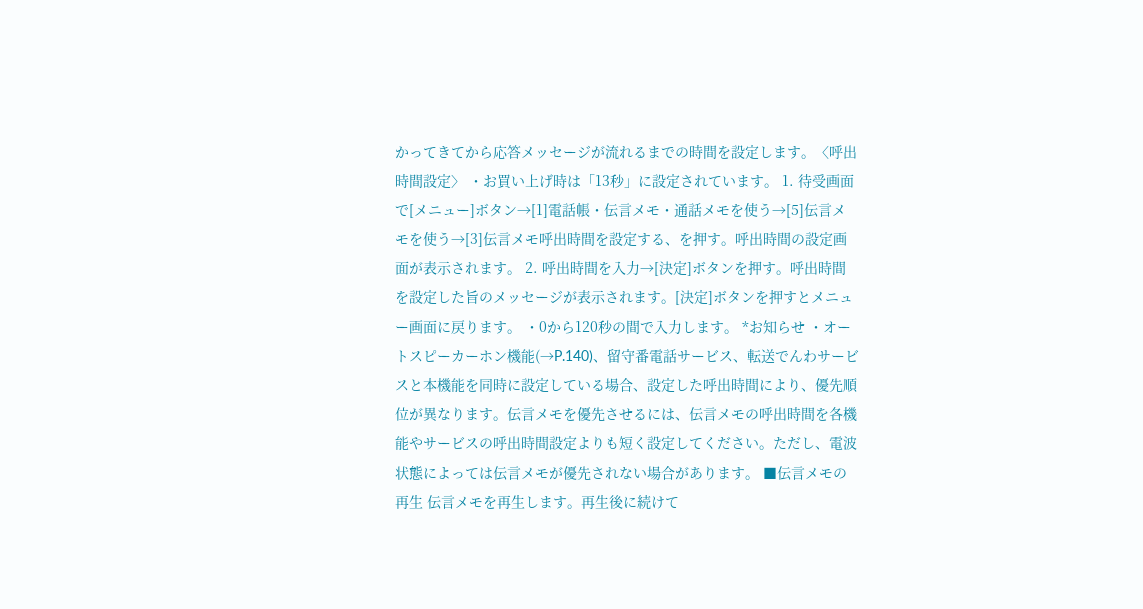かってきてから応答メッセージが流れるまでの時間を設定します。〈呼出時間設定〉 ・お買い上げ時は「13秒」に設定されています。 1. 待受画面で[メニュー]ボタン→[1]電話帳・伝言メモ・通話メモを使う→[5]伝言メモを使う→[3]伝言メモ呼出時間を設定する、を押す。呼出時間の設定画面が表示されます。 2. 呼出時間を入力→[決定]ボタンを押す。呼出時間を設定した旨のメッセージが表示されます。[決定]ボタンを押すとメニュー画面に戻ります。 ・0から120秒の間で入力します。 *お知らせ ・オートスピーカーホン機能(→P.140)、留守番電話サービス、転送でんわサービスと本機能を同時に設定している場合、設定した呼出時間により、優先順位が異なります。伝言メモを優先させるには、伝言メモの呼出時間を各機能やサービスの呼出時間設定よりも短く設定してください。ただし、電波状態によっては伝言メモが優先されない場合があります。 ■伝言メモの再生 伝言メモを再生します。再生後に続けて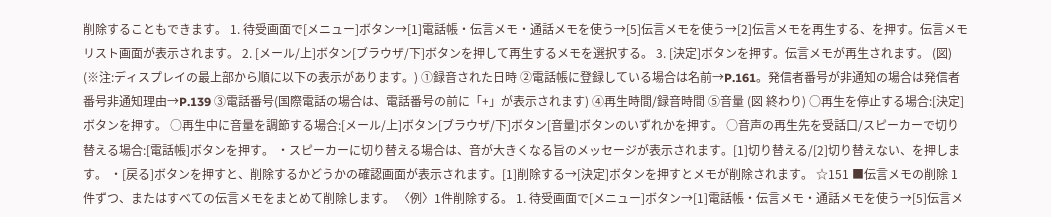削除することもできます。 1. 待受画面で[メニュー]ボタン→[1]電話帳・伝言メモ・通話メモを使う→[5]伝言メモを使う→[2]伝言メモを再生する、を押す。伝言メモリスト画面が表示されます。 2. [メール/上]ボタン[ブラウザ/下]ボタンを押して再生するメモを選択する。 3. [決定]ボタンを押す。伝言メモが再生されます。 (図) (※注:ディスプレイの最上部から順に以下の表示があります。) ①録音された日時 ②電話帳に登録している場合は名前→P.161。発信者番号が非通知の場合は発信者番号非通知理由→P.139 ③電話番号(国際電話の場合は、電話番号の前に「+」が表示されます) ④再生時間/録音時間 ⑤音量 (図 終わり) ○再生を停止する場合:[決定]ボタンを押す。 ○再生中に音量を調節する場合:[メール/上]ボタン[ブラウザ/下]ボタン[音量]ボタンのいずれかを押す。 ○音声の再生先を受話口/スピーカーで切り替える場合:[電話帳]ボタンを押す。 ・スピーカーに切り替える場合は、音が大きくなる旨のメッセージが表示されます。[1]切り替える/[2]切り替えない、を押します。 ・[戻る]ボタンを押すと、削除するかどうかの確認画面が表示されます。[1]削除する→[決定]ボタンを押すとメモが削除されます。 ☆151 ■伝言メモの削除 1件ずつ、またはすべての伝言メモをまとめて削除します。 〈例〉1件削除する。 1. 待受画面で[メニュー]ボタン→[1]電話帳・伝言メモ・通話メモを使う→[5]伝言メ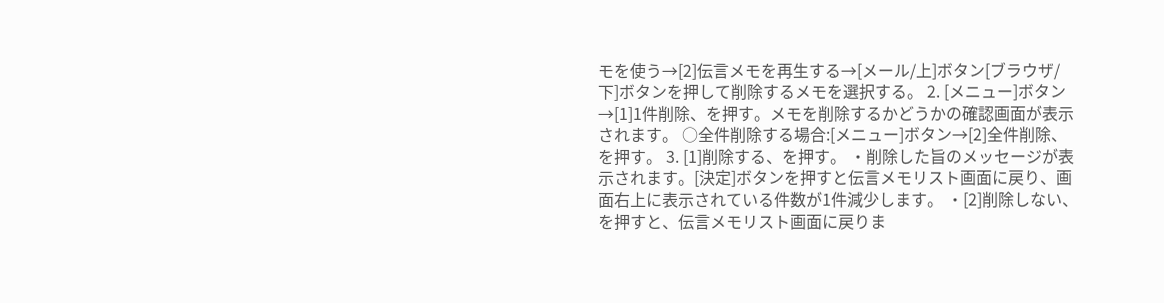モを使う→[2]伝言メモを再生する→[メール/上]ボタン[ブラウザ/下]ボタンを押して削除するメモを選択する。 2. [メニュー]ボタン→[1]1件削除、を押す。メモを削除するかどうかの確認画面が表示されます。 ○全件削除する場合:[メニュー]ボタン→[2]全件削除、を押す。 3. [1]削除する、を押す。 ・削除した旨のメッセージが表示されます。[決定]ボタンを押すと伝言メモリスト画面に戻り、画面右上に表示されている件数が1件減少します。 ・[2]削除しない、を押すと、伝言メモリスト画面に戻りま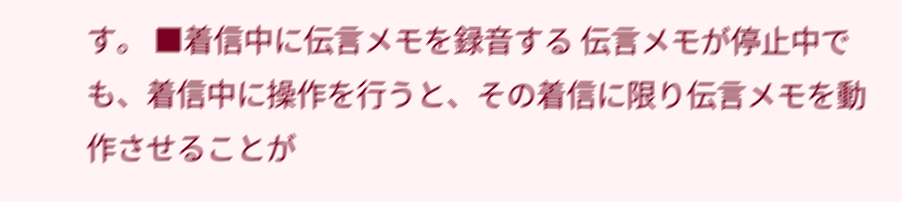す。 ■着信中に伝言メモを録音する 伝言メモが停止中でも、着信中に操作を行うと、その着信に限り伝言メモを動作させることが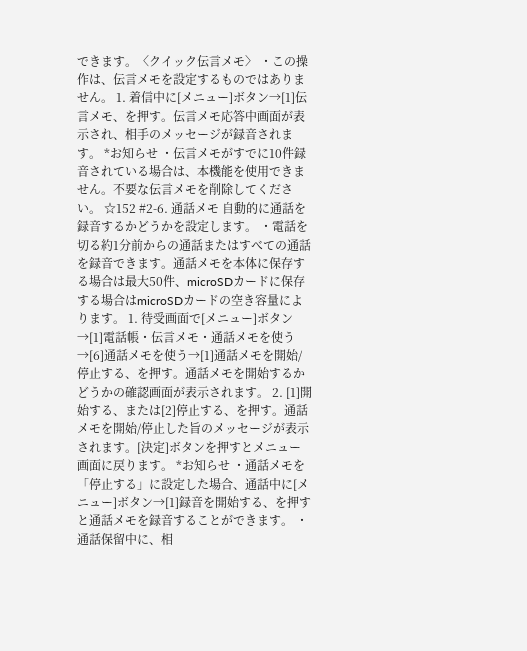できます。〈クイック伝言メモ〉 ・この操作は、伝言メモを設定するものではありません。 1. 着信中に[メニュー]ボタン→[1]伝言メモ、を押す。伝言メモ応答中画面が表示され、相手のメッセージが録音されます。 *お知らせ ・伝言メモがすでに10件録音されている場合は、本機能を使用できません。不要な伝言メモを削除してください。 ☆152 #2-6. 通話メモ 自動的に通話を録音するかどうかを設定します。 ・電話を切る約1分前からの通話またはすべての通話を録音できます。通話メモを本体に保存する場合は最大50件、microSDカードに保存する場合はmicroSDカードの空き容量によります。 1. 待受画面で[メニュー]ボタン→[1]電話帳・伝言メモ・通話メモを使う→[6]通話メモを使う→[1]通話メモを開始/停止する、を押す。通話メモを開始するかどうかの確認画面が表示されます。 2. [1]開始する、または[2]停止する、を押す。通話メモを開始/停止した旨のメッセージが表示されます。[決定]ボタンを押すとメニュー画面に戻ります。 *お知らせ ・通話メモを「停止する」に設定した場合、通話中に[メニュー]ボタン→[1]録音を開始する、を押すと通話メモを録音することができます。 ・通話保留中に、相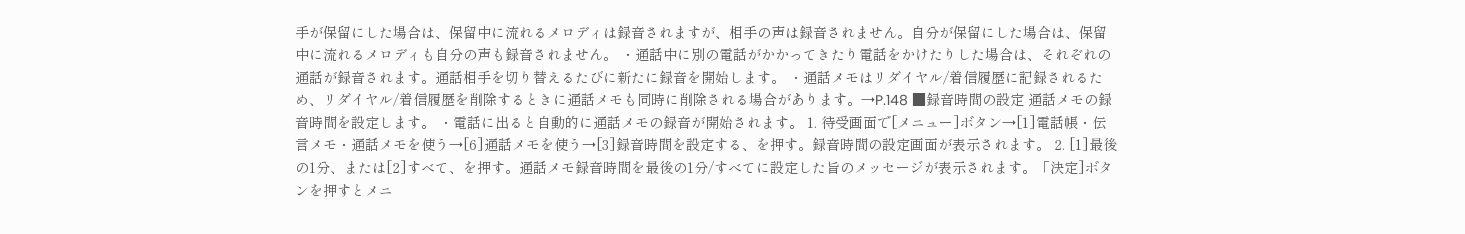手が保留にした場合は、保留中に流れるメロディは録音されますが、相手の声は録音されません。自分が保留にした場合は、保留中に流れるメロディも自分の声も録音されません。 ・通話中に別の電話がかかってきたり電話をかけたりした場合は、それぞれの通話が録音されます。通話相手を切り替えるたびに新たに録音を開始します。 ・通話メモはリダイヤル/着信履歴に記録されるため、リダイヤル/着信履歴を削除するときに通話メモも同時に削除される場合があります。→P.148 ■録音時間の設定 通話メモの録音時間を設定します。 ・電話に出ると自動的に通話メモの録音が開始されます。 1. 待受画面で[メニュー]ボタン→[1]電話帳・伝言メモ・通話メモを使う→[6]通話メモを使う→[3]録音時間を設定する、を押す。録音時間の設定画面が表示されます。 2. [1]最後の1分、または[2]すべて、を押す。通話メモ録音時間を最後の1分/すべてに設定した旨のメッセージが表示されます。「決定]ボタンを押すとメニ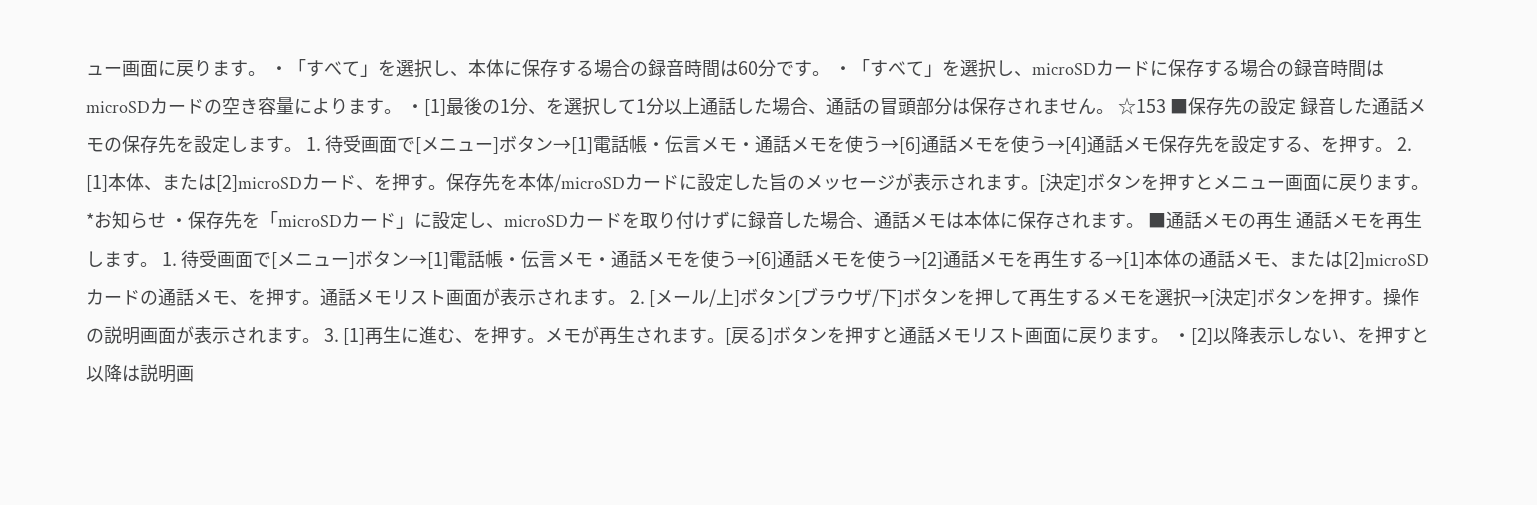ュー画面に戻ります。 ・「すべて」を選択し、本体に保存する場合の録音時間は60分です。 ・「すべて」を選択し、microSDカードに保存する場合の録音時間はmicroSDカードの空き容量によります。 ・[1]最後の1分、を選択して1分以上通話した場合、通話の冒頭部分は保存されません。 ☆153 ■保存先の設定 録音した通話メモの保存先を設定します。 1. 待受画面で[メニュー]ボタン→[1]電話帳・伝言メモ・通話メモを使う→[6]通話メモを使う→[4]通話メモ保存先を設定する、を押す。 2. [1]本体、または[2]microSDカード、を押す。保存先を本体/microSDカードに設定した旨のメッセージが表示されます。[決定]ボタンを押すとメニュー画面に戻ります。 *お知らせ ・保存先を「microSDカード」に設定し、microSDカードを取り付けずに録音した場合、通話メモは本体に保存されます。 ■通話メモの再生 通話メモを再生します。 1. 待受画面で[メニュー]ボタン→[1]電話帳・伝言メモ・通話メモを使う→[6]通話メモを使う→[2]通話メモを再生する→[1]本体の通話メモ、または[2]microSDカードの通話メモ、を押す。通話メモリスト画面が表示されます。 2. [メール/上]ボタン[ブラウザ/下]ボタンを押して再生するメモを選択→[決定]ボタンを押す。操作の説明画面が表示されます。 3. [1]再生に進む、を押す。メモが再生されます。[戻る]ボタンを押すと通話メモリスト画面に戻ります。 ・[2]以降表示しない、を押すと以降は説明画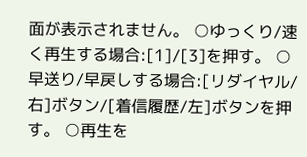面が表示されません。 ○ゆっくり/速く再生する場合:[1]/[3]を押す。 ○早送り/早戻しする場合:[リダイヤル/右]ボタン/[着信履歴/左]ボタンを押す。 ○再生を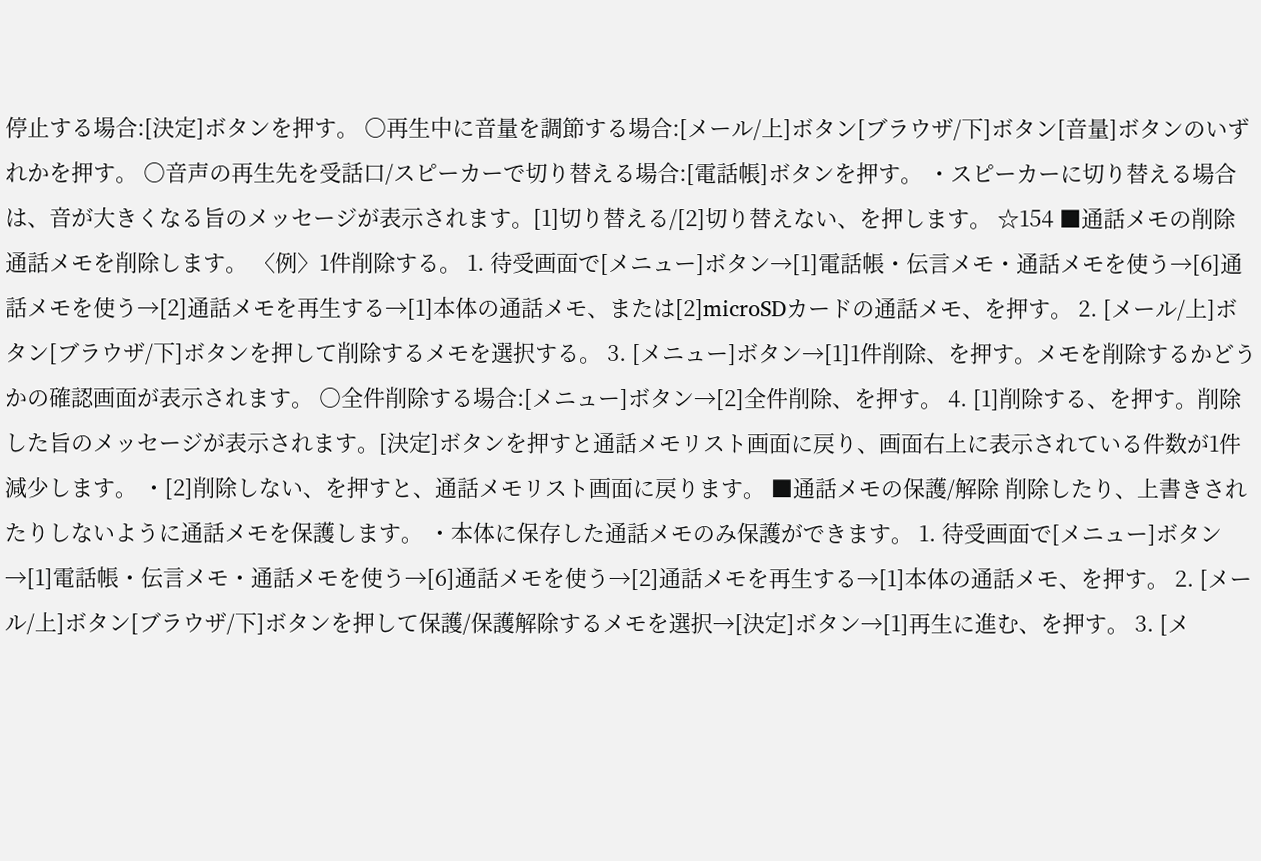停止する場合:[決定]ボタンを押す。 ○再生中に音量を調節する場合:[メール/上]ボタン[ブラウザ/下]ボタン[音量]ボタンのいずれかを押す。 ○音声の再生先を受話口/スピーカーで切り替える場合:[電話帳]ボタンを押す。 ・スピーカーに切り替える場合は、音が大きくなる旨のメッセージが表示されます。[1]切り替える/[2]切り替えない、を押します。 ☆154 ■通話メモの削除 通話メモを削除します。 〈例〉1件削除する。 1. 待受画面で[メニュー]ボタン→[1]電話帳・伝言メモ・通話メモを使う→[6]通話メモを使う→[2]通話メモを再生する→[1]本体の通話メモ、または[2]microSDカードの通話メモ、を押す。 2. [メール/上]ボタン[ブラウザ/下]ボタンを押して削除するメモを選択する。 3. [メニュー]ボタン→[1]1件削除、を押す。メモを削除するかどうかの確認画面が表示されます。 ○全件削除する場合:[メニュー]ボタン→[2]全件削除、を押す。 4. [1]削除する、を押す。削除した旨のメッセージが表示されます。[決定]ボタンを押すと通話メモリスト画面に戻り、画面右上に表示されている件数が1件減少します。 ・[2]削除しない、を押すと、通話メモリスト画面に戻ります。 ■通話メモの保護/解除 削除したり、上書きされたりしないように通話メモを保護します。 ・本体に保存した通話メモのみ保護ができます。 1. 待受画面で[メニュー]ボタン→[1]電話帳・伝言メモ・通話メモを使う→[6]通話メモを使う→[2]通話メモを再生する→[1]本体の通話メモ、を押す。 2. [メール/上]ボタン[ブラウザ/下]ボタンを押して保護/保護解除するメモを選択→[決定]ボタン→[1]再生に進む、を押す。 3. [メ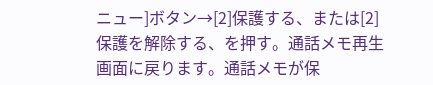ニュー]ボタン→[2]保護する、または[2]保護を解除する、を押す。通話メモ再生画面に戻ります。通話メモが保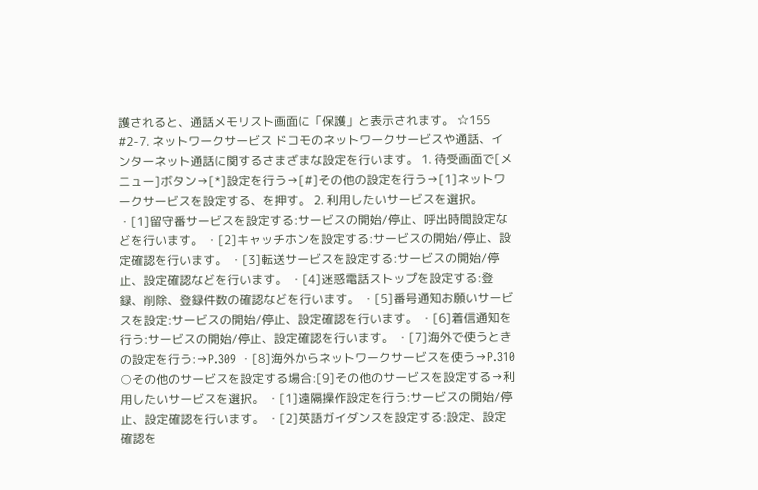護されると、通話メモリスト画面に「保護」と表示されます。 ☆155 #2-7. ネットワークサービス ドコモのネットワークサービスや通話、インターネット通話に関するさまざまな設定を行います。 1. 待受画面で[メニュー]ボタン→[*]設定を行う→[#]その他の設定を行う→[1]ネットワークサービスを設定する、を押す。 2. 利用したいサービスを選択。 ・[1]留守番サービスを設定する:サービスの開始/停止、呼出時間設定などを行います。 ・[2]キャッチホンを設定する:サービスの開始/停止、設定確認を行います。 ・[3]転送サービスを設定する:サービスの開始/停止、設定確認などを行います。 ・[4]迷惑電話ストップを設定する:登録、削除、登録件数の確認などを行います。 ・[5]番号通知お願いサービスを設定:サービスの開始/停止、設定確認を行います。 ・[6]着信通知を行う:サービスの開始/停止、設定確認を行います。 ・[7]海外で使うときの設定を行う:→P.309 ・[8]海外からネットワークサービスを使う→P.310 ○その他のサービスを設定する場合:[9]その他のサービスを設定する→利用したいサービスを選択。 ・[1]遠隔操作設定を行う:サービスの開始/停止、設定確認を行います。 ・[2]英語ガイダンスを設定する:設定、設定確認を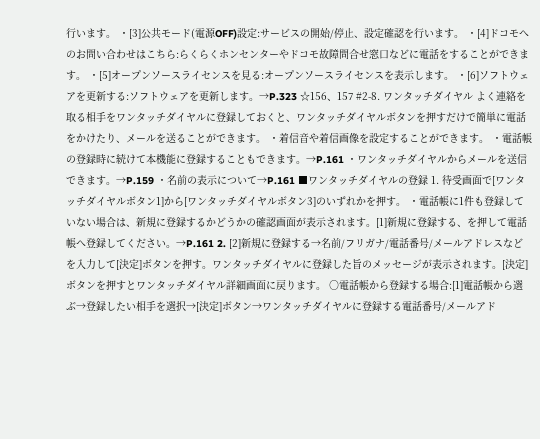行います。 ・[3]公共モード(電源OFF)設定:サービスの開始/停止、設定確認を行います。 ・[4]ドコモへのお問い合わせはこちら:らくらくホンセンターやドコモ故障問合せ窓口などに電話をすることができます。 ・[5]オープンソースライセンスを見る:オープンソースライセンスを表示します。 ・[6]ソフトウェアを更新する:ソフトウェアを更新します。→P.323 ☆156、157 #2-8. ワンタッチダイヤル よく連絡を取る相手をワンタッチダイヤルに登録しておくと、ワンタッチダイヤルボタンを押すだけで簡単に電話をかけたり、メールを送ることができます。 ・着信音や着信画像を設定することができます。 ・電話帳の登録時に続けて本機能に登録することもできます。→P.161 ・ワンタッチダイヤルからメールを送信できます。→P.159 ・名前の表示について→P.161 ■ワンタッチダイヤルの登録 1. 待受画面で[ワンタッチダイヤルボタン1]から[ワンタッチダイヤルボタン3]のいずれかを押す。 ・電話帳に1件も登録していない場合は、新規に登録するかどうかの確認画面が表示されます。[1]新規に登録する、を押して電話帳へ登録してください。→P.161 2. [2]新規に登録する→名前/フリガナ/電話番号/メールアドレスなどを入力して[決定]ボタンを押す。ワンタッチダイヤルに登録した旨のメッセージが表示されます。[決定]ボタンを押すとワンタッチダイヤル詳細画面に戻ります。 ○電話帳から登録する場合:[1]電話帳から選ぶ→登録したい相手を選択→[決定]ボタン→ワンタッチダイヤルに登録する電話番号/メールアド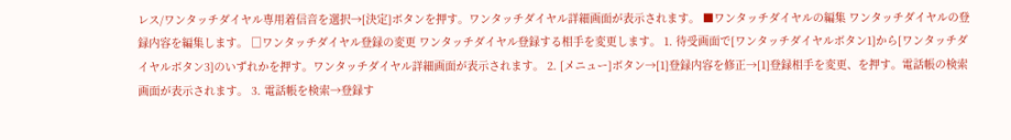レス/ワンタッチダイヤル専用着信音を選択→[決定]ボタンを押す。ワンタッチダイヤル詳細画面が表示されます。 ■ワンタッチダイヤルの編集 ワンタッチダイヤルの登録内容を編集します。 □ワンタッチダイヤル登録の変更 ワンタッチダイヤル登録する相手を変更します。 1. 待受画面で[ワンタッチダイヤルボタン1]から[ワンタッチダイヤルボタン3]のいずれかを押す。ワンタッチダイヤル詳細画面が表示されます。 2. [メニュー]ボタン→[1]登録内容を修正→[1]登録相手を変更、を押す。電話帳の検索画面が表示されます。 3. 電話帳を検索→登録す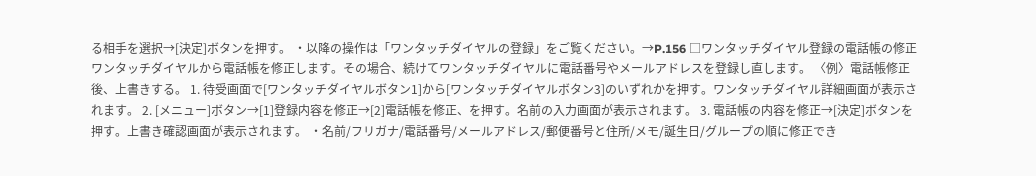る相手を選択→[決定]ボタンを押す。 ・以降の操作は「ワンタッチダイヤルの登録」をご覧ください。→P.156 □ワンタッチダイヤル登録の電話帳の修正 ワンタッチダイヤルから電話帳を修正します。その場合、続けてワンタッチダイヤルに電話番号やメールアドレスを登録し直します。 〈例〉電話帳修正後、上書きする。 1. 待受画面で[ワンタッチダイヤルボタン1]から[ワンタッチダイヤルボタン3]のいずれかを押す。ワンタッチダイヤル詳細画面が表示されます。 2. [メニュー]ボタン→[1]登録内容を修正→[2]電話帳を修正、を押す。名前の入力画面が表示されます。 3. 電話帳の内容を修正→[決定]ボタンを押す。上書き確認画面が表示されます。 ・名前/フリガナ/電話番号/メールアドレス/郵便番号と住所/メモ/誕生日/グループの順に修正でき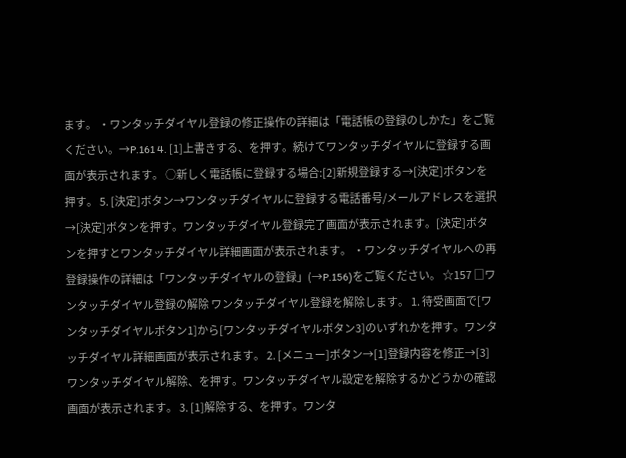ます。 ・ワンタッチダイヤル登録の修正操作の詳細は「電話帳の登録のしかた」をご覧ください。→P.161 4. [1]上書きする、を押す。続けてワンタッチダイヤルに登録する画面が表示されます。 ○新しく電話帳に登録する場合:[2]新規登録する→[決定]ボタンを押す。 5. [決定]ボタン→ワンタッチダイヤルに登録する電話番号/メールアドレスを選択→[決定]ボタンを押す。ワンタッチダイヤル登録完了画面が表示されます。[決定]ボタンを押すとワンタッチダイヤル詳細画面が表示されます。 ・ワンタッチダイヤルへの再登録操作の詳細は「ワンタッチダイヤルの登録」(→P.156)をご覧ください。 ☆157 □ワンタッチダイヤル登録の解除 ワンタッチダイヤル登録を解除します。 1. 待受画面で[ワンタッチダイヤルボタン1]から[ワンタッチダイヤルボタン3]のいずれかを押す。ワンタッチダイヤル詳細画面が表示されます。 2. [メニュー]ボタン→[1]登録内容を修正→[3]ワンタッチダイヤル解除、を押す。ワンタッチダイヤル設定を解除するかどうかの確認画面が表示されます。 3. [1]解除する、を押す。ワンタ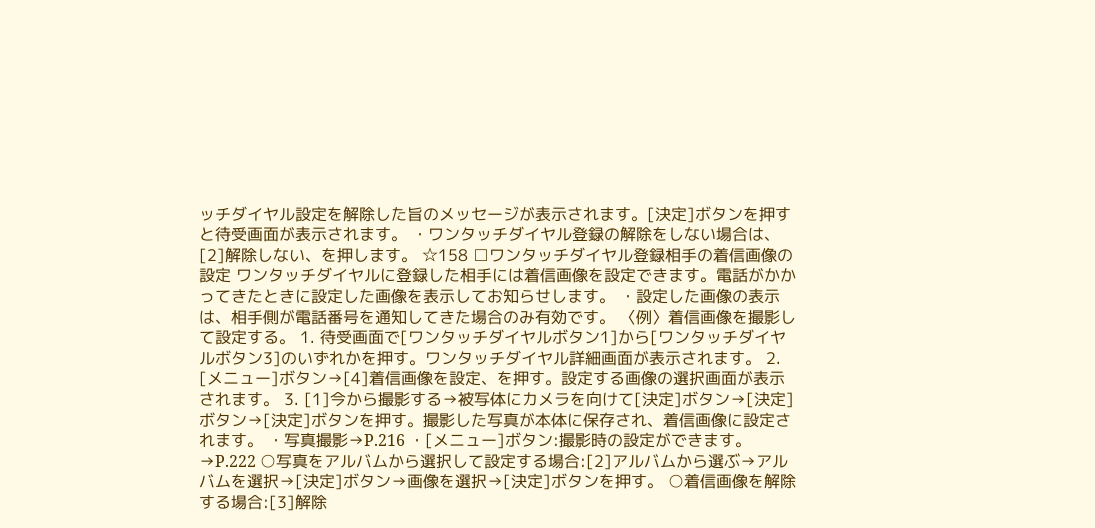ッチダイヤル設定を解除した旨のメッセージが表示されます。[決定]ボタンを押すと待受画面が表示されます。 ・ワンタッチダイヤル登録の解除をしない場合は、[2]解除しない、を押します。 ☆158 □ワンタッチダイヤル登録相手の着信画像の設定 ワンタッチダイヤルに登録した相手には着信画像を設定できます。電話がかかってきたときに設定した画像を表示してお知らせします。 ・設定した画像の表示は、相手側が電話番号を通知してきた場合のみ有効です。 〈例〉着信画像を撮影して設定する。 1. 待受画面で[ワンタッチダイヤルボタン1]から[ワンタッチダイヤルボタン3]のいずれかを押す。ワンタッチダイヤル詳細画面が表示されます。 2. [メニュー]ボタン→[4]着信画像を設定、を押す。設定する画像の選択画面が表示されます。 3. [1]今から撮影する→被写体にカメラを向けて[決定]ボタン→[決定]ボタン→[決定]ボタンを押す。撮影した写真が本体に保存され、着信画像に設定されます。 ・写真撮影→P.216 ・[メニュー]ボタン:撮影時の設定ができます。→P.222 ○写真をアルバムから選択して設定する場合:[2]アルバムから選ぶ→アルバムを選択→[決定]ボタン→画像を選択→[決定]ボタンを押す。 ○着信画像を解除する場合:[3]解除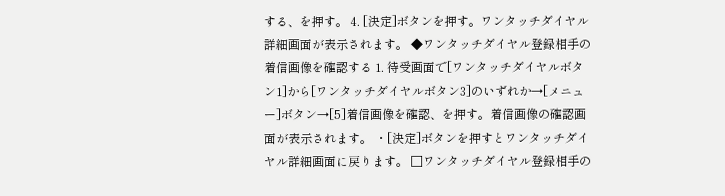する、を押す。 4. [決定]ボタンを押す。ワンタッチダイヤル詳細画面が表示されます。 ◆ワンタッチダイヤル登録相手の着信画像を確認する 1. 待受画面で[ワンタッチダイヤルボタン1]から[ワンタッチダイヤルボタン3]のいずれか→[メニュー]ボタン→[5]着信画像を確認、を押す。着信画像の確認画面が表示されます。 ・[決定]ボタンを押すとワンタッチダイヤル詳細画面に戻ります。 □ワンタッチダイヤル登録相手の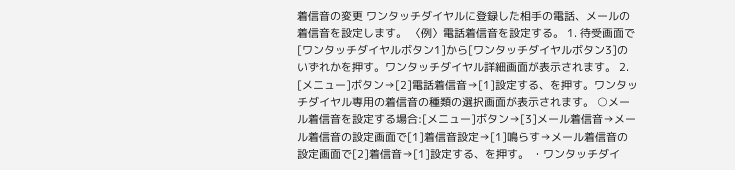着信音の変更 ワンタッチダイヤルに登録した相手の電話、メールの着信音を設定します。 〈例〉電話着信音を設定する。 1. 待受画面で[ワンタッチダイヤルボタン1]から[ワンタッチダイヤルボタン3]のいずれかを押す。ワンタッチダイヤル詳細画面が表示されます。 2. [メニュー]ボタン→[2]電話着信音→[1]設定する、を押す。ワンタッチダイヤル専用の着信音の種類の選択画面が表示されます。 ○メール着信音を設定する場合:[メニュー]ボタン→[3]メール着信音→メール着信音の設定画面で[1]着信音設定→[1]鳴らす→メール着信音の設定画面で[2]着信音→[1]設定する、を押す。 ・ワンタッチダイ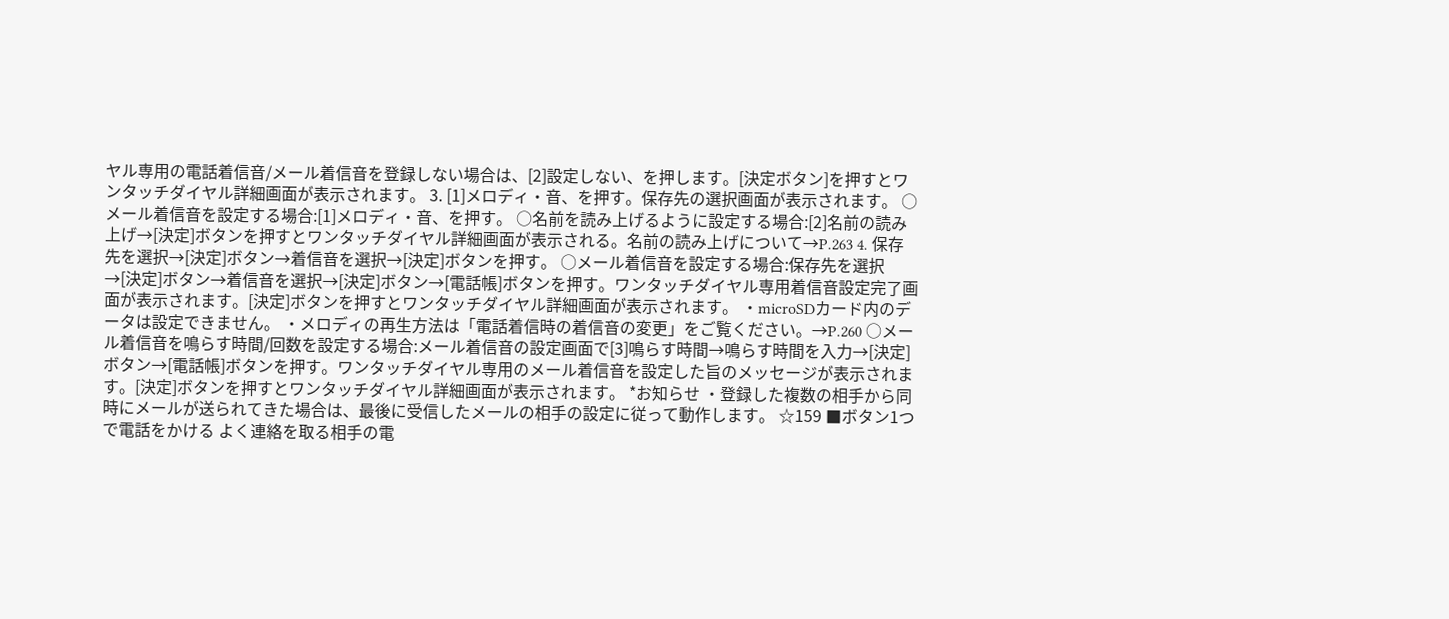ヤル専用の電話着信音/メール着信音を登録しない場合は、[2]設定しない、を押します。[決定ボタン]を押すとワンタッチダイヤル詳細画面が表示されます。 3. [1]メロディ・音、を押す。保存先の選択画面が表示されます。 ○メール着信音を設定する場合:[1]メロディ・音、を押す。 ○名前を読み上げるように設定する場合:[2]名前の読み上げ→[決定]ボタンを押すとワンタッチダイヤル詳細画面が表示される。名前の読み上げについて→P.263 4. 保存先を選択→[決定]ボタン→着信音を選択→[決定]ボタンを押す。 ○メール着信音を設定する場合:保存先を選択→[決定]ボタン→着信音を選択→[決定]ボタン→[電話帳]ボタンを押す。ワンタッチダイヤル専用着信音設定完了画面が表示されます。[決定]ボタンを押すとワンタッチダイヤル詳細画面が表示されます。 ・microSDカード内のデータは設定できません。 ・メロディの再生方法は「電話着信時の着信音の変更」をご覧ください。→P.260 ○メール着信音を鳴らす時間/回数を設定する場合:メール着信音の設定画面で[3]鳴らす時間→鳴らす時間を入力→[決定]ボタン→[電話帳]ボタンを押す。ワンタッチダイヤル専用のメール着信音を設定した旨のメッセージが表示されます。[決定]ボタンを押すとワンタッチダイヤル詳細画面が表示されます。 *お知らせ ・登録した複数の相手から同時にメールが送られてきた場合は、最後に受信したメールの相手の設定に従って動作します。 ☆159 ■ボタン1つで電話をかける よく連絡を取る相手の電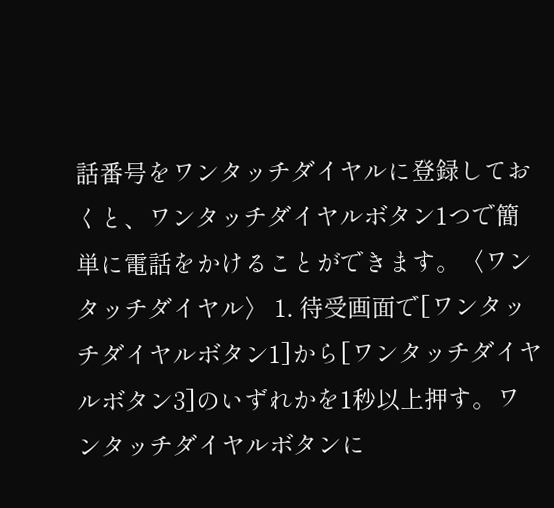話番号をワンタッチダイヤルに登録しておくと、ワンタッチダイヤルボタン1つで簡単に電話をかけることができます。〈ワンタッチダイヤル〉 1. 待受画面で[ワンタッチダイヤルボタン1]から[ワンタッチダイヤルボタン3]のいずれかを1秒以上押す。ワンタッチダイヤルボタンに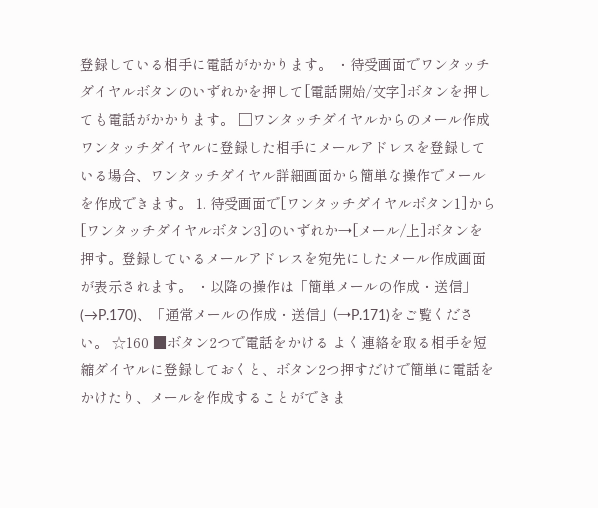登録している相手に電話がかかります。 ・待受画面でワンタッチダイヤルボタンのいずれかを押して[電話開始/文字]ボタンを押しても電話がかかります。 □ワンタッチダイヤルからのメール作成 ワンタッチダイヤルに登録した相手にメールアドレスを登録している場合、ワンタッチダイヤル詳細画面から簡単な操作でメールを作成できます。 1. 待受画面で[ワンタッチダイヤルボタン1]から[ワンタッチダイヤルボタン3]のいずれか→[メール/上]ボタンを押す。登録しているメールアドレスを宛先にしたメール作成画面が表示されます。 ・以降の操作は「簡単メールの作成・送信」(→P.170)、「通常メールの作成・送信」(→P.171)をご覧ください。 ☆160 ■ボタン2つで電話をかける よく連絡を取る相手を短縮ダイヤルに登録しておくと、ボタン2つ押すだけで簡単に電話をかけたり、メールを作成することができま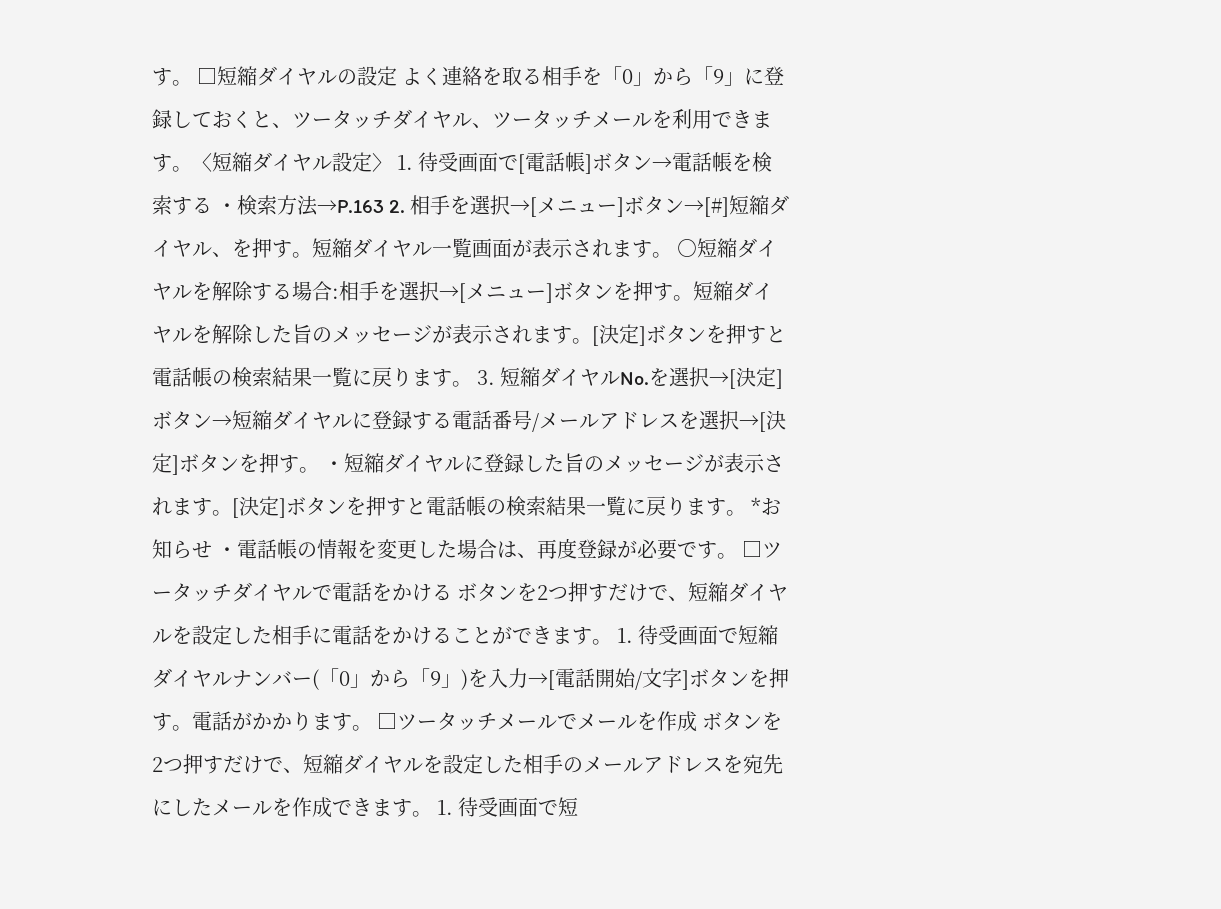す。 □短縮ダイヤルの設定 よく連絡を取る相手を「0」から「9」に登録しておくと、ツータッチダイヤル、ツータッチメールを利用できます。〈短縮ダイヤル設定〉 1. 待受画面で[電話帳]ボタン→電話帳を検索する ・検索方法→P.163 2. 相手を選択→[メニュー]ボタン→[#]短縮ダイヤル、を押す。短縮ダイヤル一覧画面が表示されます。 ○短縮ダイヤルを解除する場合:相手を選択→[メニュー]ボタンを押す。短縮ダイヤルを解除した旨のメッセージが表示されます。[決定]ボタンを押すと電話帳の検索結果一覧に戻ります。 3. 短縮ダイヤルNo.を選択→[決定]ボタン→短縮ダイヤルに登録する電話番号/メールアドレスを選択→[決定]ボタンを押す。 ・短縮ダイヤルに登録した旨のメッセージが表示されます。[決定]ボタンを押すと電話帳の検索結果一覧に戻ります。 *お知らせ ・電話帳の情報を変更した場合は、再度登録が必要です。 □ツータッチダイヤルで電話をかける ボタンを2つ押すだけで、短縮ダイヤルを設定した相手に電話をかけることができます。 1. 待受画面で短縮ダイヤルナンバー(「0」から「9」)を入力→[電話開始/文字]ボタンを押す。電話がかかります。 □ツータッチメールでメールを作成 ボタンを2つ押すだけで、短縮ダイヤルを設定した相手のメールアドレスを宛先にしたメールを作成できます。 1. 待受画面で短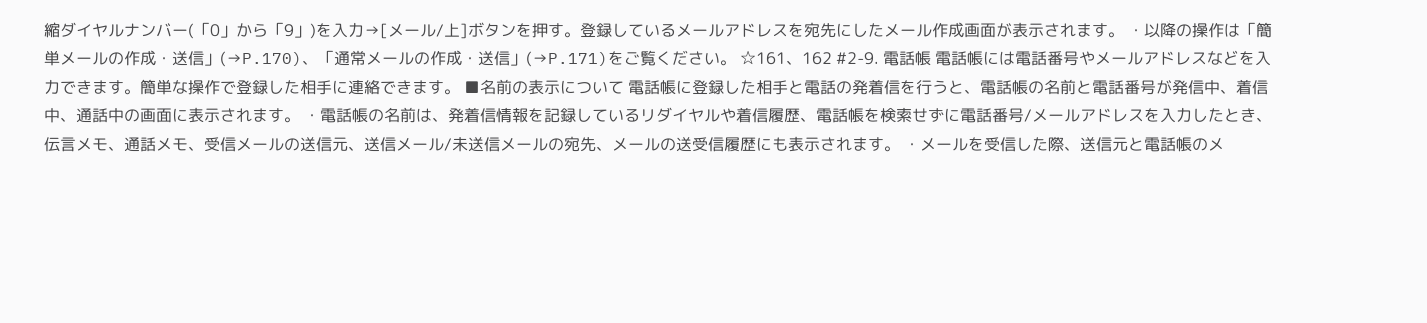縮ダイヤルナンバー(「0」から「9」)を入力→[メール/上]ボタンを押す。登録しているメールアドレスを宛先にしたメール作成画面が表示されます。 ・以降の操作は「簡単メールの作成・送信」(→P.170)、「通常メールの作成・送信」(→P.171)をご覧ください。 ☆161、162 #2-9. 電話帳 電話帳には電話番号やメールアドレスなどを入力できます。簡単な操作で登録した相手に連絡できます。 ■名前の表示について 電話帳に登録した相手と電話の発着信を行うと、電話帳の名前と電話番号が発信中、着信中、通話中の画面に表示されます。 ・電話帳の名前は、発着信情報を記録しているリダイヤルや着信履歴、電話帳を検索せずに電話番号/メールアドレスを入力したとき、伝言メモ、通話メモ、受信メールの送信元、送信メール/未送信メールの宛先、メールの送受信履歴にも表示されます。 ・メールを受信した際、送信元と電話帳のメ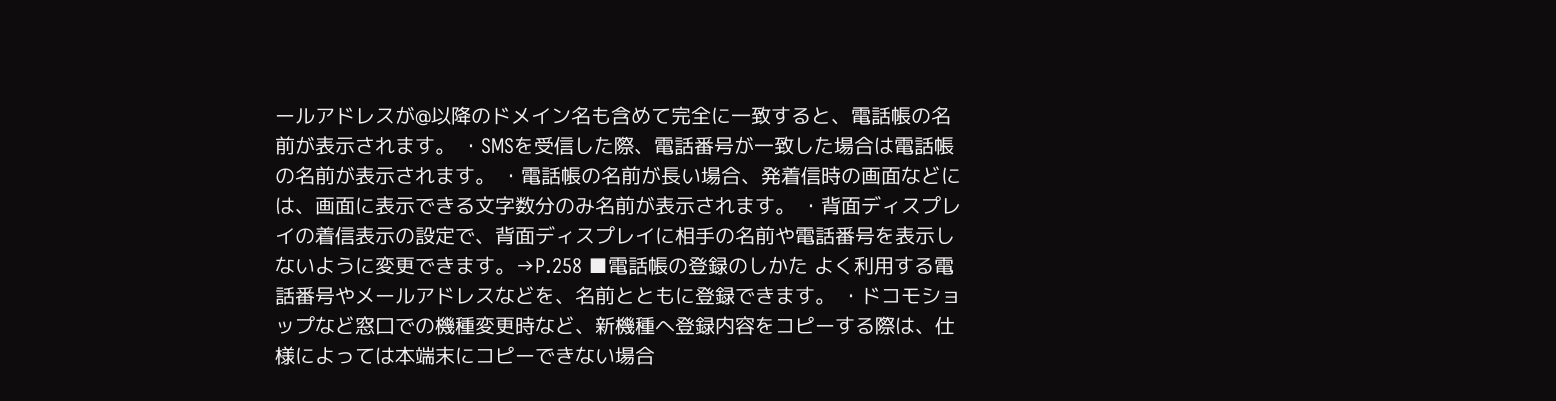ールアドレスが@以降のドメイン名も含めて完全に一致すると、電話帳の名前が表示されます。 ・SMSを受信した際、電話番号が一致した場合は電話帳の名前が表示されます。 ・電話帳の名前が長い場合、発着信時の画面などには、画面に表示できる文字数分のみ名前が表示されます。 ・背面ディスプレイの着信表示の設定で、背面ディスプレイに相手の名前や電話番号を表示しないように変更できます。→P.258 ■電話帳の登録のしかた よく利用する電話番号やメールアドレスなどを、名前とともに登録できます。 ・ドコモショップなど窓口での機種変更時など、新機種へ登録内容をコピーする際は、仕様によっては本端末にコピーできない場合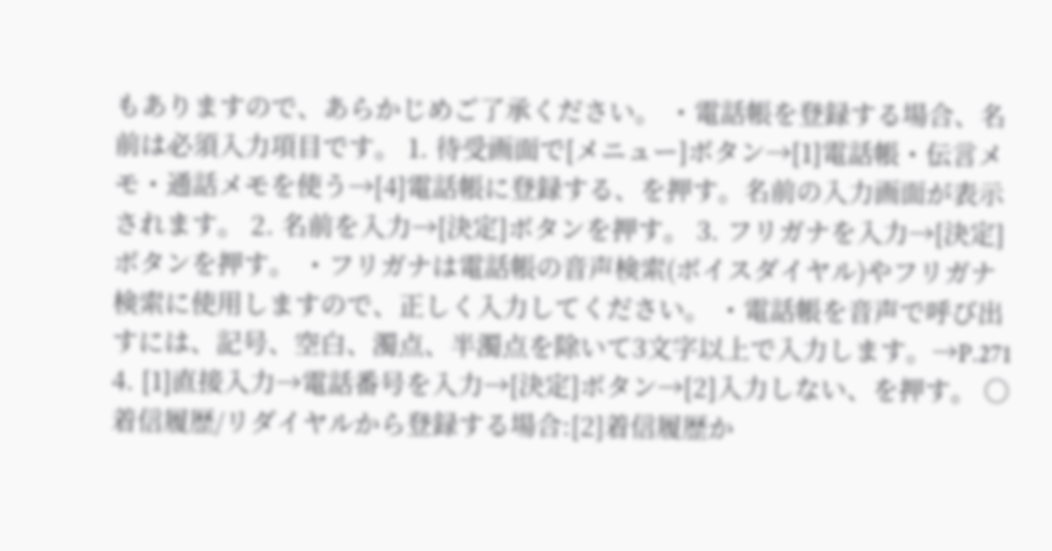もありますので、あらかじめご了承ください。 ・電話帳を登録する場合、名前は必須入力項目です。 1. 待受画面で[メニュー]ボタン→[1]電話帳・伝言メモ・通話メモを使う→[4]電話帳に登録する、を押す。名前の入力画面が表示されます。 2. 名前を入力→[決定]ボタンを押す。 3. フリガナを入力→[決定]ボタンを押す。 ・フリガナは電話帳の音声検索(ボイスダイヤル)やフリガナ検索に使用しますので、正しく入力してください。 ・電話帳を音声で呼び出すには、記号、空白、濁点、半濁点を除いて3文字以上で入力します。→P.271 4. [1]直接入力→電話番号を入力→[決定]ボタン→[2]入力しない、を押す。 ○着信履歴/リダイヤルから登録する場合:[2]着信履歴か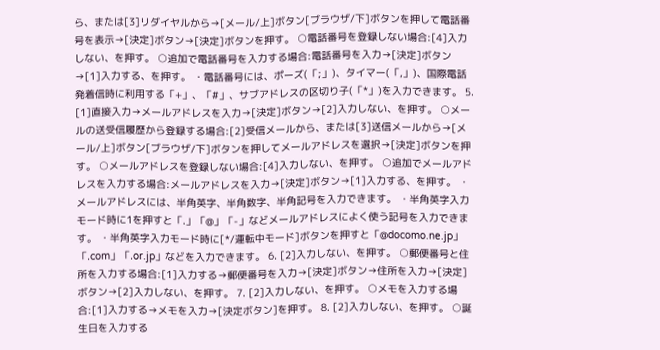ら、または[3]リダイヤルから→[メール/上]ボタン[ブラウザ/下]ボタンを押して電話番号を表示→[決定]ボタン→[決定]ボタンを押す。 ○電話番号を登録しない場合:[4]入力しない、を押す。 ○追加で電話番号を入力する場合:電話番号を入力→[決定]ボタン→[1]入力する、を押す。 ・電話番号には、ポーズ(「;」)、タイマー(「,」)、国際電話発着信時に利用する「+」、「#」、サブアドレスの区切り子(「*」)を入力できます。 5. [1]直接入力→メールアドレスを入力→[決定]ボタン→[2]入力しない、を押す。 ○メールの送受信履歴から登録する場合:[2]受信メールから、または[3]送信メールから→[メール/上]ボタン[ブラウザ/下]ボタンを押してメールアドレスを選択→[決定]ボタンを押す。 ○メールアドレスを登録しない場合:[4]入力しない、を押す。 ○追加でメールアドレスを入力する場合:メールアドレスを入力→[決定]ボタン→[1]入力する、を押す。 ・メールアドレスには、半角英字、半角数字、半角記号を入力できます。 ・半角英字入力モード時に1を押すと「.」「@」「-」などメールアドレスによく使う記号を入力できます。 ・半角英字入力モード時に[*/運転中モード]ボタンを押すと「@docomo.ne.jp」「.com」「.or.jp」などを入力できます。 6. [2]入力しない、を押す。 ○郵便番号と住所を入力する場合:[1]入力する→郵便番号を入力→[決定]ボタン→住所を入力→[決定]ボタン→[2]入力しない、を押す。 7. [2]入力しない、を押す。 ○メモを入力する場合:[1]入力する→メモを入力→[決定ボタン]を押す。 8. [2]入力しない、を押す。 ○誕生日を入力する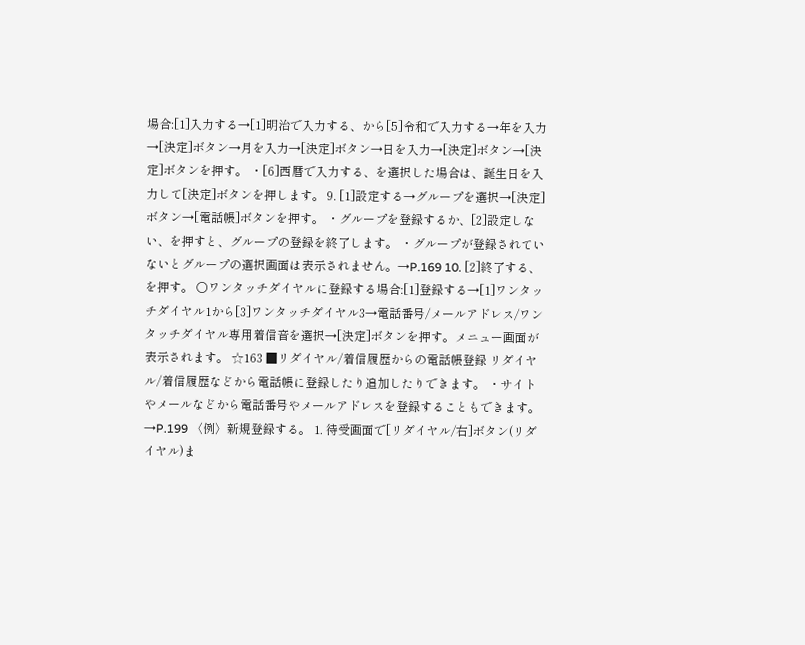場合:[1]入力する→[1]明治で入力する、から[5]令和で入力する→年を入力→[決定]ボタン→月を入力→[決定]ボタン→日を入力→[決定]ボタン→[決定]ボタンを押す。 ・[6]西暦で入力する、を選択した場合は、誕生日を入力して[決定]ボタンを押します。 9. [1]設定する→グループを選択→[決定]ボタン→[電話帳]ボタンを押す。 ・グループを登録するか、[2]設定しない、を押すと、グループの登録を終了します。 ・グループが登録されていないとグループの選択画面は表示されません。→P.169 10. [2]終了する、を押す。 ○ワンタッチダイヤルに登録する場合:[1]登録する→[1]ワンタッチダイヤル1から[3]ワンタッチダイヤル3→電話番号/メールアドレス/ワンタッチダイヤル専用着信音を選択→[決定]ボタンを押す。メニュー画面が表示されます。 ☆163 ■リダイヤル/着信履歴からの電話帳登録 リダイヤル/着信履歴などから電話帳に登録したり追加したりできます。 ・サイトやメールなどから電話番号やメールアドレスを登録することもできます。→P.199 〈例〉新規登録する。 1. 待受画面で[リダイヤル/右]ボタン(リダイヤル)ま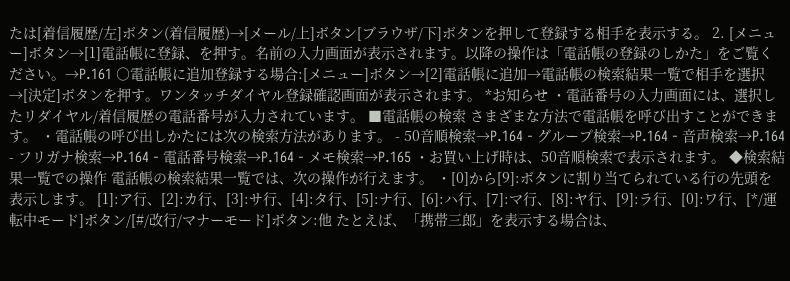たは[着信履歴/左]ボタン(着信履歴)→[メール/上]ボタン[ブラウザ/下]ボタンを押して登録する相手を表示する。 2. [メニュー]ボタン→[1]電話帳に登録、を押す。名前の入力画面が表示されます。以降の操作は「電話帳の登録のしかた」をご覧ください。→P.161 ○電話帳に追加登録する場合:[メニュー]ボタン→[2]電話帳に追加→電話帳の検索結果一覧で相手を選択→[決定]ボタンを押す。ワンタッチダイヤル登録確認画面が表示されます。 *お知らせ ・電話番号の入力画面には、選択したリダイヤル/着信履歴の電話番号が入力されています。 ■電話帳の検索 さまざまな方法で電話帳を呼び出すことができます。 ・電話帳の呼び出しかたには次の検索方法があります。 - 50音順検索→P.164 - グループ検索→P.164 - 音声検索→P.164 - フリガナ検索→P.164 - 電話番号検索→P.164 - メモ検索→P.165 ・お買い上げ時は、50音順検索で表示されます。 ◆検索結果一覧での操作 電話帳の検索結果一覧では、次の操作が行えます。 ・[0]から[9]:ボタンに割り当てられている行の先頭を表示します。 [1]:ア行、[2]:カ行、[3]:サ行、[4]:タ行、[5]:ナ行、[6]:ハ行、[7]:マ行、[8]:ヤ行、[9]:ラ行、[0]:ワ行、[*/運転中モード]ボタン/[#/改行/マナーモード]ボタン:他 たとえば、「携帯三郎」を表示する場合は、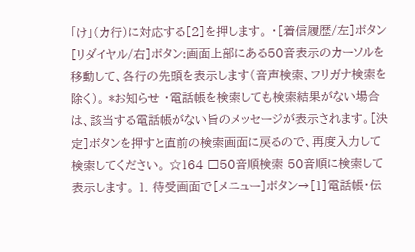「け」(カ行)に対応する[2]を押します。 ・[着信履歴/左]ボタン[リダイヤル/右]ボタン:画面上部にある50音表示のカーソルを移動して、各行の先頭を表示します(音声検索、フリガナ検索を除く)。 *お知らせ ・電話帳を検索しても検索結果がない場合は、該当する電話帳がない旨のメッセージが表示されます。[決定]ボタンを押すと直前の検索画面に戻るので、再度入力して検索してください。 ☆164 □50音順検索 50音順に検索して表示します。 1. 待受画面で[メニュー]ボタン→[1]電話帳・伝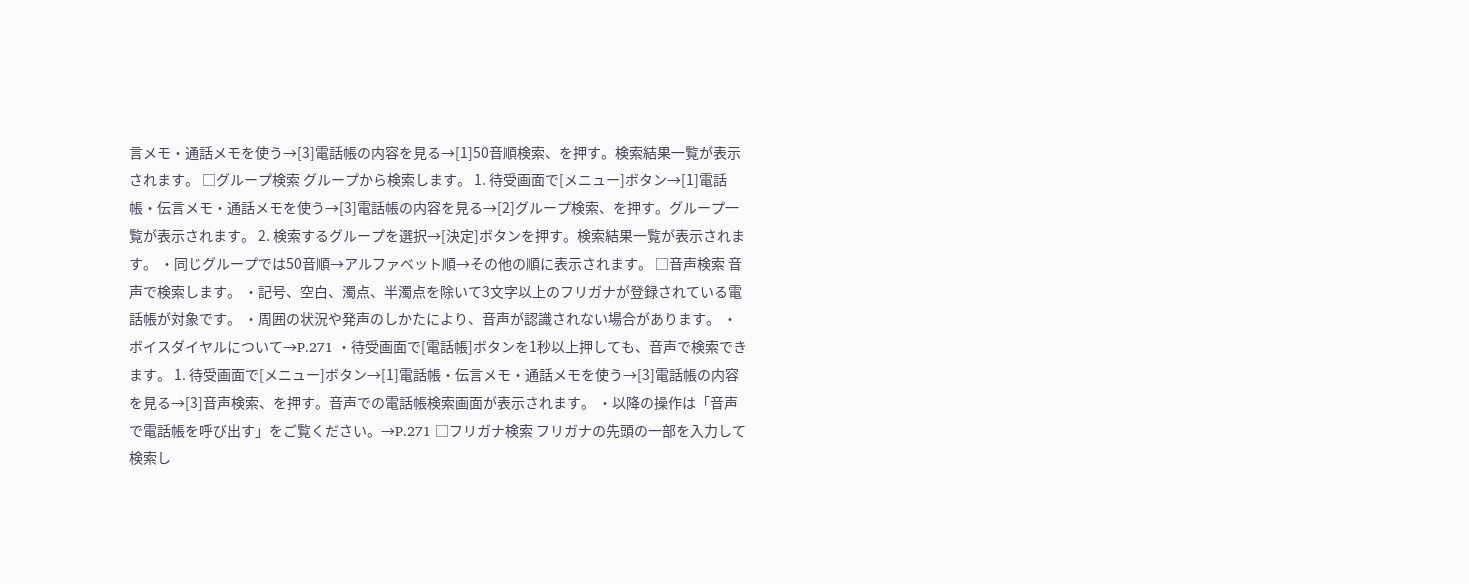言メモ・通話メモを使う→[3]電話帳の内容を見る→[1]50音順検索、を押す。検索結果一覧が表示されます。 □グループ検索 グループから検索します。 1. 待受画面で[メニュー]ボタン→[1]電話帳・伝言メモ・通話メモを使う→[3]電話帳の内容を見る→[2]グループ検索、を押す。グループ一覧が表示されます。 2. 検索するグループを選択→[決定]ボタンを押す。検索結果一覧が表示されます。 ・同じグループでは50音順→アルファベット順→その他の順に表示されます。 □音声検索 音声で検索します。 ・記号、空白、濁点、半濁点を除いて3文字以上のフリガナが登録されている電話帳が対象です。 ・周囲の状況や発声のしかたにより、音声が認識されない場合があります。 ・ボイスダイヤルについて→P.271 ・待受画面で[電話帳]ボタンを1秒以上押しても、音声で検索できます。 1. 待受画面で[メニュー]ボタン→[1]電話帳・伝言メモ・通話メモを使う→[3]電話帳の内容を見る→[3]音声検索、を押す。音声での電話帳検索画面が表示されます。 ・以降の操作は「音声で電話帳を呼び出す」をご覧ください。→P.271 □フリガナ検索 フリガナの先頭の一部を入力して検索し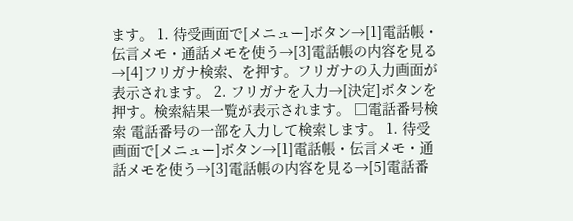ます。 1. 待受画面で[メニュー]ボタン→[1]電話帳・伝言メモ・通話メモを使う→[3]電話帳の内容を見る→[4]フリガナ検索、を押す。フリガナの入力画面が表示されます。 2. フリガナを入力→[決定]ボタンを押す。検索結果一覧が表示されます。 □電話番号検索 電話番号の一部を入力して検索します。 1. 待受画面で[メニュー]ボタン→[1]電話帳・伝言メモ・通話メモを使う→[3]電話帳の内容を見る→[5]電話番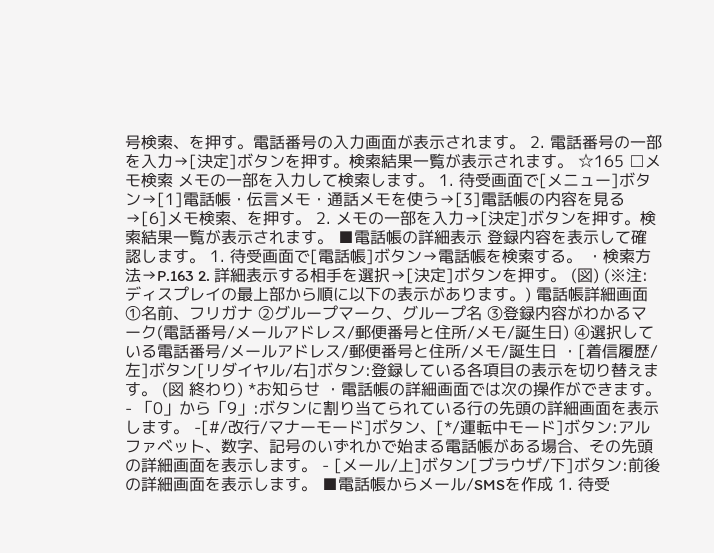号検索、を押す。電話番号の入力画面が表示されます。 2. 電話番号の一部を入力→[決定]ボタンを押す。検索結果一覧が表示されます。 ☆165 □メモ検索 メモの一部を入力して検索します。 1. 待受画面で[メニュー]ボタン→[1]電話帳・伝言メモ・通話メモを使う→[3]電話帳の内容を見る→[6]メモ検索、を押す。 2. メモの一部を入力→[決定]ボタンを押す。検索結果一覧が表示されます。 ■電話帳の詳細表示 登録内容を表示して確認します。 1. 待受画面で[電話帳]ボタン→電話帳を検索する。 ・検索方法→P.163 2. 詳細表示する相手を選択→[決定]ボタンを押す。 (図) (※注:ディスプレイの最上部から順に以下の表示があります。) 電話帳詳細画面 ①名前、フリガナ ②グループマーク、グループ名 ③登録内容がわかるマーク(電話番号/メールアドレス/郵便番号と住所/メモ/誕生日) ④選択している電話番号/メールアドレス/郵便番号と住所/メモ/誕生日 ・[着信履歴/左]ボタン[リダイヤル/右]ボタン:登録している各項目の表示を切り替えます。 (図 終わり) *お知らせ ・電話帳の詳細画面では次の操作ができます。 - 「0」から「9」:ボタンに割り当てられている行の先頭の詳細画面を表示します。 -[#/改行/マナーモード]ボタン、[*/運転中モード]ボタン:アルファベット、数字、記号のいずれかで始まる電話帳がある場合、その先頭の詳細画面を表示します。 - [メール/上]ボタン[ブラウザ/下]ボタン:前後の詳細画面を表示します。 ■電話帳からメール/SMSを作成 1. 待受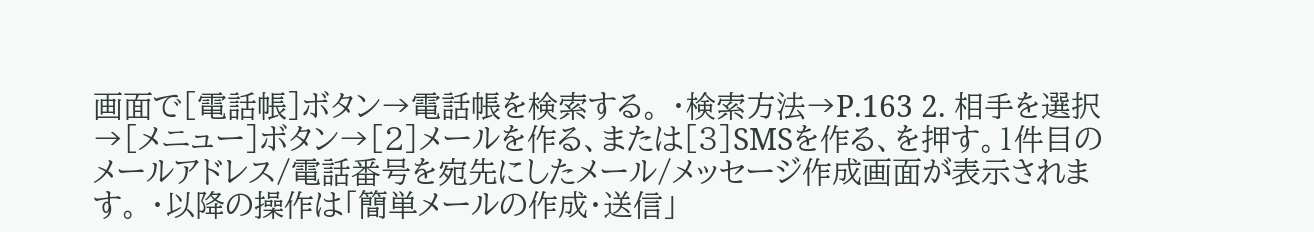画面で[電話帳]ボタン→電話帳を検索する。 ・検索方法→P.163 2. 相手を選択→[メニュー]ボタン→[2]メールを作る、または[3]SMSを作る、を押す。1件目のメールアドレス/電話番号を宛先にしたメール/メッセージ作成画面が表示されます。 ・以降の操作は「簡単メールの作成・送信」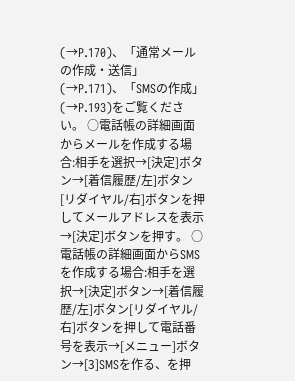(→P.170)、「通常メールの作成・送信」(→P.171)、「SMSの作成」(→P.193)をご覧ください。 ○電話帳の詳細画面からメールを作成する場合:相手を選択→[決定]ボタン→[着信履歴/左]ボタン[リダイヤル/右]ボタンを押してメールアドレスを表示→[決定]ボタンを押す。 ○電話帳の詳細画面からSMSを作成する場合:相手を選択→[決定]ボタン→[着信履歴/左]ボタン[リダイヤル/右]ボタンを押して電話番号を表示→[メニュー]ボタン→[3]SMSを作る、を押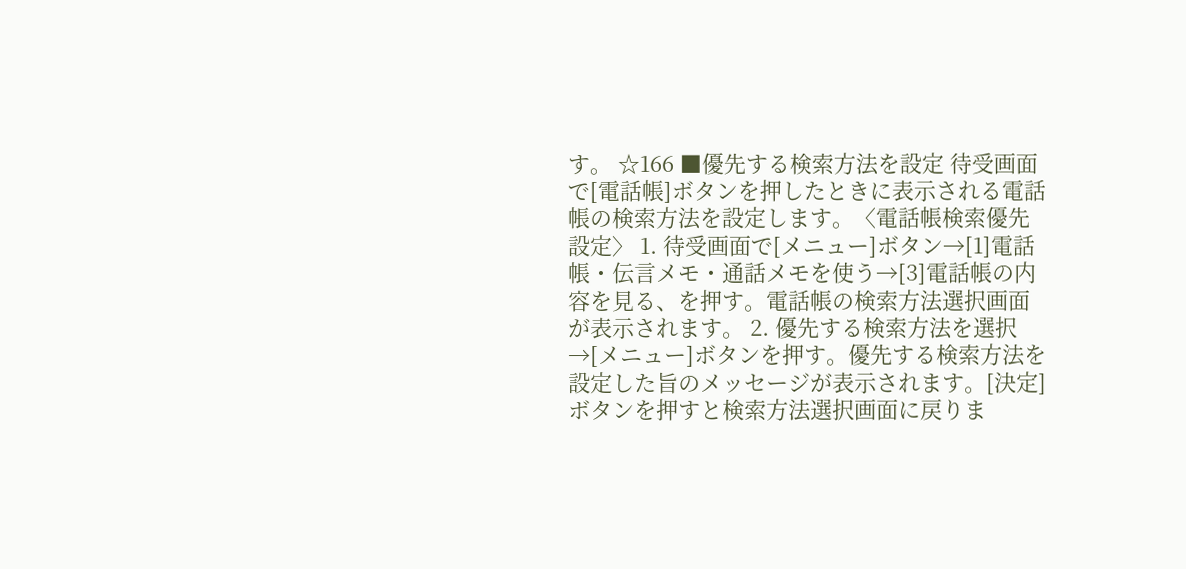す。 ☆166 ■優先する検索方法を設定 待受画面で[電話帳]ボタンを押したときに表示される電話帳の検索方法を設定します。〈電話帳検索優先設定〉 1. 待受画面で[メニュー]ボタン→[1]電話帳・伝言メモ・通話メモを使う→[3]電話帳の内容を見る、を押す。電話帳の検索方法選択画面が表示されます。 2. 優先する検索方法を選択→[メニュー]ボタンを押す。優先する検索方法を設定した旨のメッセージが表示されます。[決定]ボタンを押すと検索方法選択画面に戻りま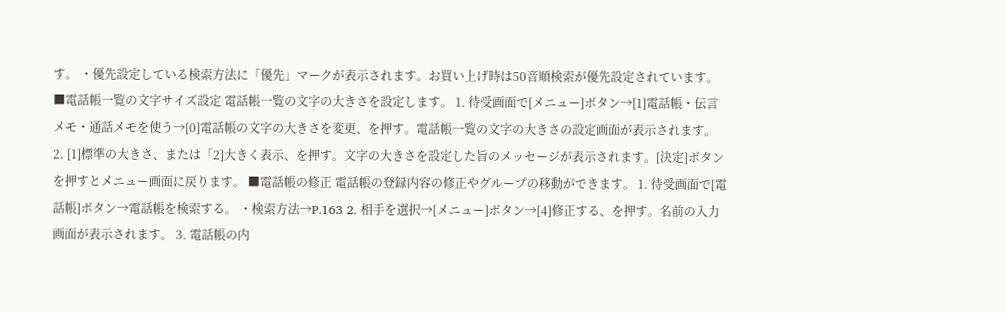す。 ・優先設定している検索方法に「優先」マークが表示されます。お買い上げ時は50音順検索が優先設定されています。 ■電話帳一覧の文字サイズ設定 電話帳一覧の文字の大きさを設定します。 1. 待受画面で[メニュー]ボタン→[1]電話帳・伝言メモ・通話メモを使う→[0]電話帳の文字の大きさを変更、を押す。電話帳一覧の文字の大きさの設定画面が表示されます。 2. [1]標準の大きさ、または「2]大きく表示、を押す。文字の大きさを設定した旨のメッセージが表示されます。[決定]ボタンを押すとメニュー画面に戻ります。 ■電話帳の修正 電話帳の登録内容の修正やグループの移動ができます。 1. 待受画面で[電話帳]ボタン→電話帳を検索する。 ・検索方法→P.163 2. 相手を選択→[メニュー]ボタン→[4]修正する、を押す。名前の入力画面が表示されます。 3. 電話帳の内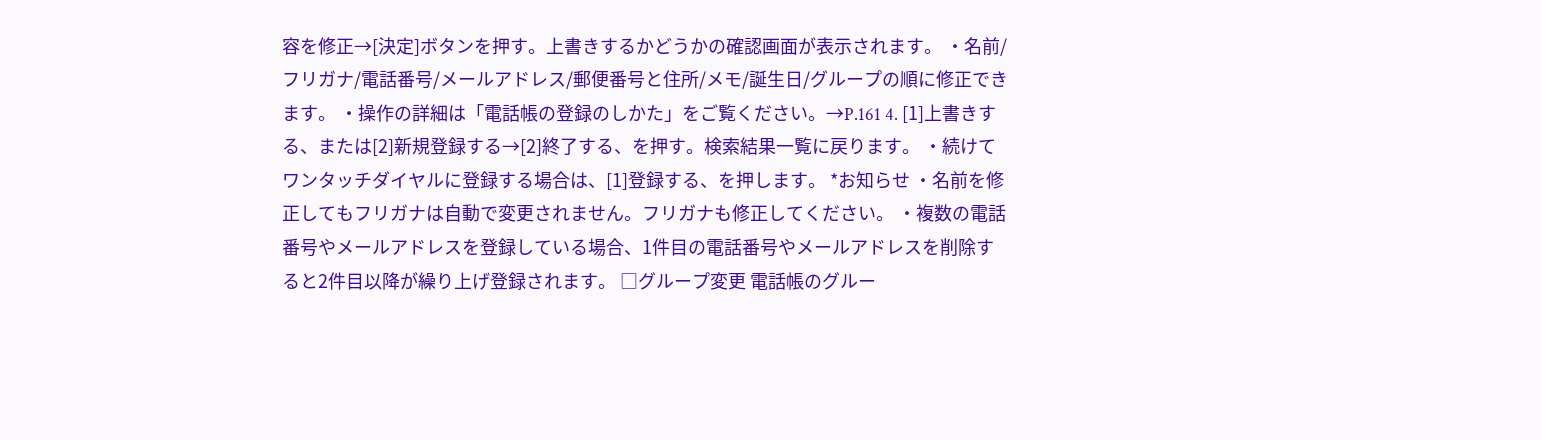容を修正→[決定]ボタンを押す。上書きするかどうかの確認画面が表示されます。 ・名前/フリガナ/電話番号/メールアドレス/郵便番号と住所/メモ/誕生日/グループの順に修正できます。 ・操作の詳細は「電話帳の登録のしかた」をご覧ください。→P.161 4. [1]上書きする、または[2]新規登録する→[2]終了する、を押す。検索結果一覧に戻ります。 ・続けてワンタッチダイヤルに登録する場合は、[1]登録する、を押します。 *お知らせ ・名前を修正してもフリガナは自動で変更されません。フリガナも修正してください。 ・複数の電話番号やメールアドレスを登録している場合、1件目の電話番号やメールアドレスを削除すると2件目以降が繰り上げ登録されます。 □グループ変更 電話帳のグルー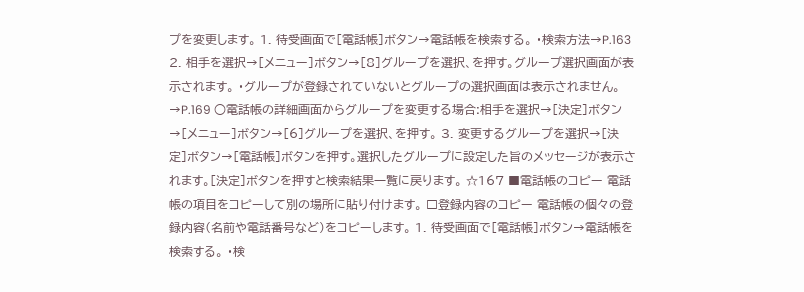プを変更します。 1. 待受画面で[電話帳]ボタン→電話帳を検索する。 ・検索方法→P.163 2. 相手を選択→[メニュー]ボタン→[8]グループを選択、を押す。グループ選択画面が表示されます。 ・グループが登録されていないとグループの選択画面は表示されません。→P.169 ○電話帳の詳細画面からグループを変更する場合:相手を選択→[決定]ボタン→[メニュー]ボタン→[6]グループを選択、を押す。 3. 変更するグループを選択→[決定]ボタン→[電話帳]ボタンを押す。選択したグループに設定した旨のメッセージが表示されます。[決定]ボタンを押すと検索結果一覧に戻ります。 ☆167 ■電話帳のコピー 電話帳の項目をコピーして別の場所に貼り付けます。 □登録内容のコピー 電話帳の個々の登録内容(名前や電話番号など)をコピーします。 1. 待受画面で[電話帳]ボタン→電話帳を検索する。 ・検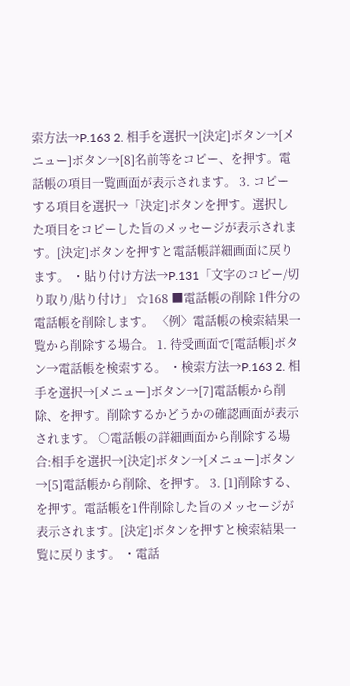索方法→P.163 2. 相手を選択→[決定]ボタン→[メニュー]ボタン→[8]名前等をコピー、を押す。電話帳の項目一覧画面が表示されます。 3. コピーする項目を選択→「決定]ボタンを押す。選択した項目をコピーした旨のメッセージが表示されます。[決定]ボタンを押すと電話帳詳細画面に戻ります。 ・貼り付け方法→P.131「文字のコピー/切り取り/貼り付け」 ☆168 ■電話帳の削除 1件分の電話帳を削除します。 〈例〉電話帳の検索結果一覧から削除する場合。 1. 待受画面で[電話帳]ボタン→電話帳を検索する。 ・検索方法→P.163 2. 相手を選択→[メニュー]ボタン→[7]電話帳から削除、を押す。削除するかどうかの確認画面が表示されます。 ○電話帳の詳細画面から削除する場合:相手を選択→[決定]ボタン→[メニュー]ボタン→[5]電話帳から削除、を押す。 3. [1]削除する、を押す。電話帳を1件削除した旨のメッセージが表示されます。[決定]ボタンを押すと検索結果一覧に戻ります。 ・電話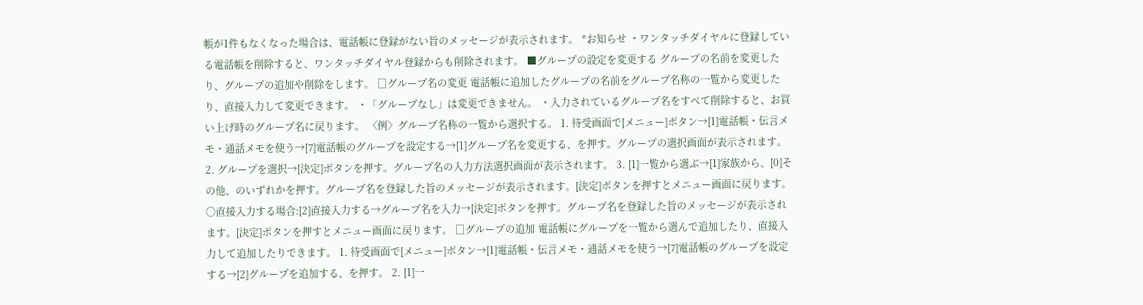帳が1件もなくなった場合は、電話帳に登録がない旨のメッセージが表示されます。 *お知らせ ・ワンタッチダイヤルに登録している電話帳を削除すると、ワンタッチダイヤル登録からも削除されます。 ■グループの設定を変更する グループの名前を変更したり、グループの追加や削除をします。 □グループ名の変更 電話帳に追加したグループの名前をグループ名称の一覧から変更したり、直接入力して変更できます。 ・「グループなし」は変更できません。 ・入力されているグループ名をすべて削除すると、お買い上げ時のグループ名に戻ります。 〈例〉グループ名称の一覧から選択する。 1. 待受画面で[メニュー]ボタン→[1]電話帳・伝言メモ・通話メモを使う→[7]電話帳のグループを設定する→[1]グループ名を変更する、を押す。グループの選択画面が表示されます。 2. グループを選択→[決定]ボタンを押す。グループ名の入力方法選択画面が表示されます。 3. [1]一覧から選ぶ→[1]家族から、[0]その他、のいずれかを押す。グループ名を登録した旨のメッセージが表示されます。[決定]ボタンを押すとメニュー画面に戻ります。 ○直接入力する場合:[2]直接入力する→グループ名を入力→[決定]ボタンを押す。グループ名を登録した旨のメッセージが表示されます。[決定]ボタンを押すとメニュー画面に戻ります。 □グループの追加 電話帳にグループを一覧から選んで追加したり、直接入力して追加したりできます。 1. 待受画面で[メニュー]ボタン→[1]電話帳・伝言メモ・通話メモを使う→[7]電話帳のグループを設定する→[2]グループを追加する、を押す。 2. [1]一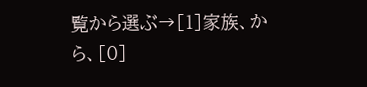覧から選ぶ→[1]家族、から、[0]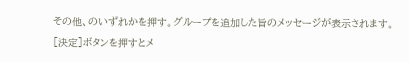その他、のいずれかを押す。グループを追加した旨のメッセージが表示されます。[決定]ボタンを押すとメ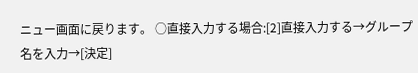ニュー画面に戻ります。 ○直接入力する場合:[2]直接入力する→グループ名を入力→[決定]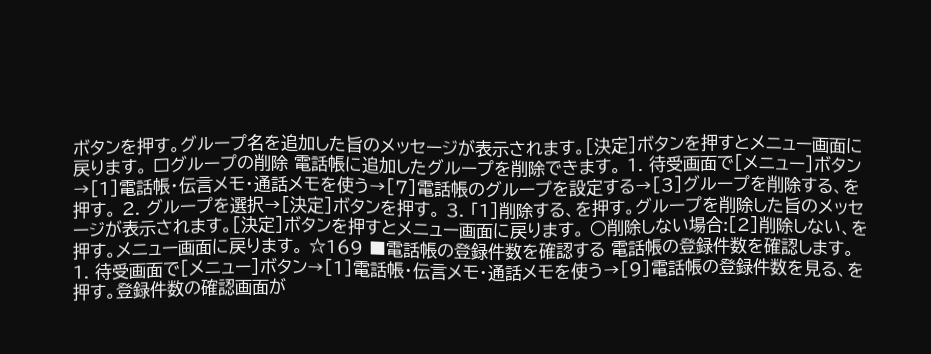ボタンを押す。グループ名を追加した旨のメッセージが表示されます。[決定]ボタンを押すとメニュー画面に戻ります。 □グループの削除 電話帳に追加したグループを削除できます。 1. 待受画面で[メニュー]ボタン→[1]電話帳・伝言メモ・通話メモを使う→[7]電話帳のグループを設定する→[3]グループを削除する、を押す。 2. グループを選択→[決定]ボタンを押す。 3. 「1]削除する、を押す。グループを削除した旨のメッセージが表示されます。[決定]ボタンを押すとメニュー画面に戻ります。 ○削除しない場合:[2]削除しない、を押す。メニュー画面に戻ります。 ☆169 ■電話帳の登録件数を確認する 電話帳の登録件数を確認します。 1. 待受画面で[メニュー]ボタン→[1]電話帳・伝言メモ・通話メモを使う→[9]電話帳の登録件数を見る、を押す。登録件数の確認画面が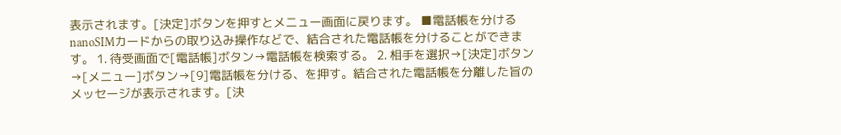表示されます。[決定]ボタンを押すとメニュー画面に戻ります。 ■電話帳を分ける nanoSIMカードからの取り込み操作などで、結合された電話帳を分けることができます。 1. 待受画面で[電話帳]ボタン→電話帳を検索する。 2. 相手を選択→[決定]ボタン→[メニュー]ボタン→[9]電話帳を分ける、を押す。結合された電話帳を分離した旨のメッセージが表示されます。[決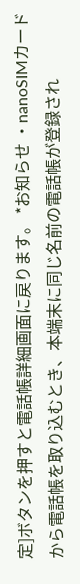定]ボタンを押すと電話帳詳細画面に戻ります。 *お知らせ ・nanoSIMカードから電話帳を取り込むとき、本端末に同じ名前の電話帳が登録され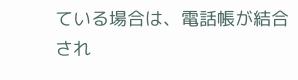ている場合は、電話帳が結合され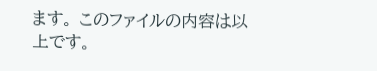ます。 このファイルの内容は以上です。